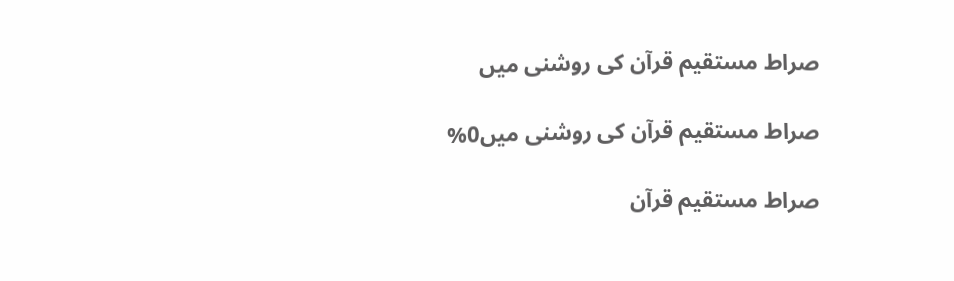صراط مستقیم قرآن کی روشنی میں

صراط مستقیم قرآن کی روشنی میں0%

صراط مستقیم قرآن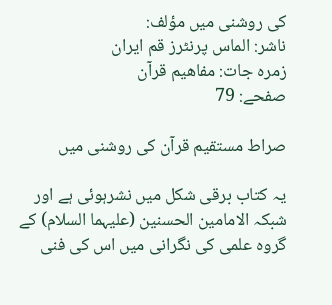کی روشنی میں مؤلف:
ناشر: الماس پرنٹرز قم ایران
زمرہ جات: مفاھیم قرآن
صفحے: 79

صراط مستقیم قرآن کی روشنی میں

یہ کتاب برقی شکل میں نشرہوئی ہے اور شبکہ الامامین الحسنین (علیہما السلام) کے گروہ علمی کی نگرانی میں اس کی فنی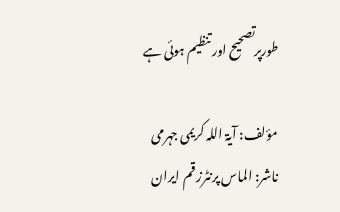طورپرتصحیح اور تنظیم ہوئی ہے

مؤلف: آیۃ اللہ کریمی جہرمی
ناشر: الماس پرنٹرز قم ایران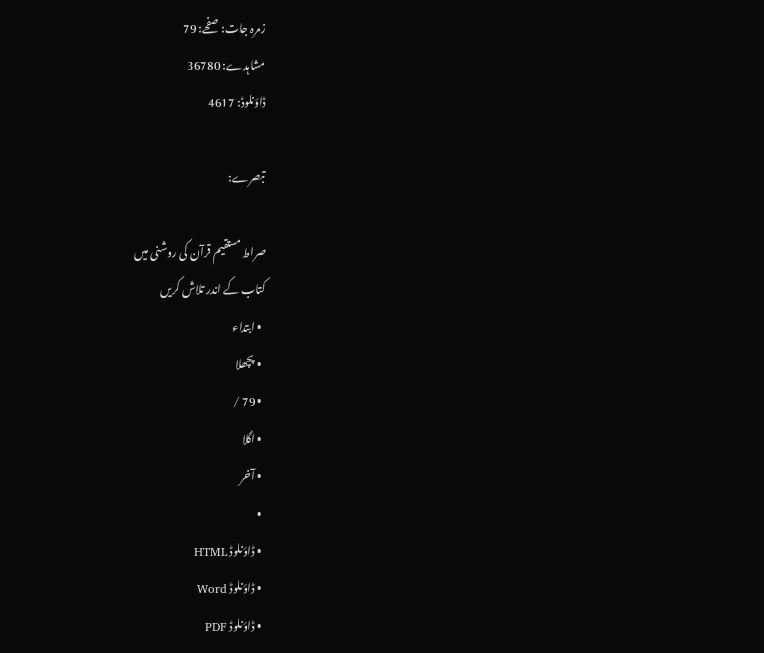زمرہ جات: صفحے: 79
مشاہدے: 36780
ڈاؤنلوڈ: 4617

تبصرے:

صراط مستقیم قرآن کی روشنی میں
کتاب کے اندر تلاش کریں
  • ابتداء
  • پچھلا
  • 79 /
  • اگلا
  • آخر
  •
  • ڈاؤنلوڈ HTML
  • ڈاؤنلوڈ Word
  • ڈاؤنلوڈ PDF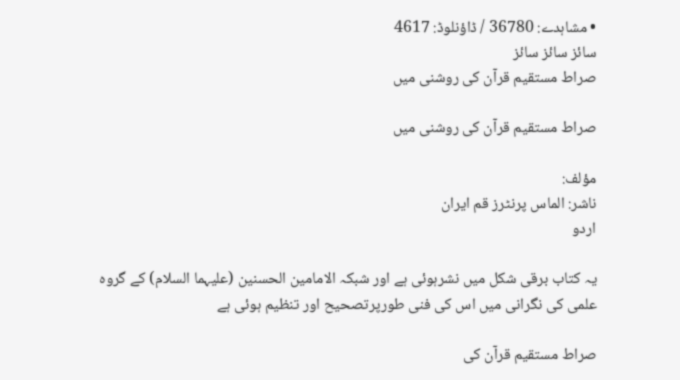• مشاہدے: 36780 / ڈاؤنلوڈ: 4617
سائز سائز سائز
صراط مستقیم قرآن کی روشنی میں

صراط مستقیم قرآن کی روشنی میں

مؤلف:
ناشر: الماس پرنٹرز قم ایران
اردو

یہ کتاب برقی شکل میں نشرہوئی ہے اور شبکہ الامامین الحسنین (علیہما السلام) کے گروہ علمی کی نگرانی میں اس کی فنی طورپرتصحیح اور تنظیم ہوئی ہے

صراط مستقیم قرآن کی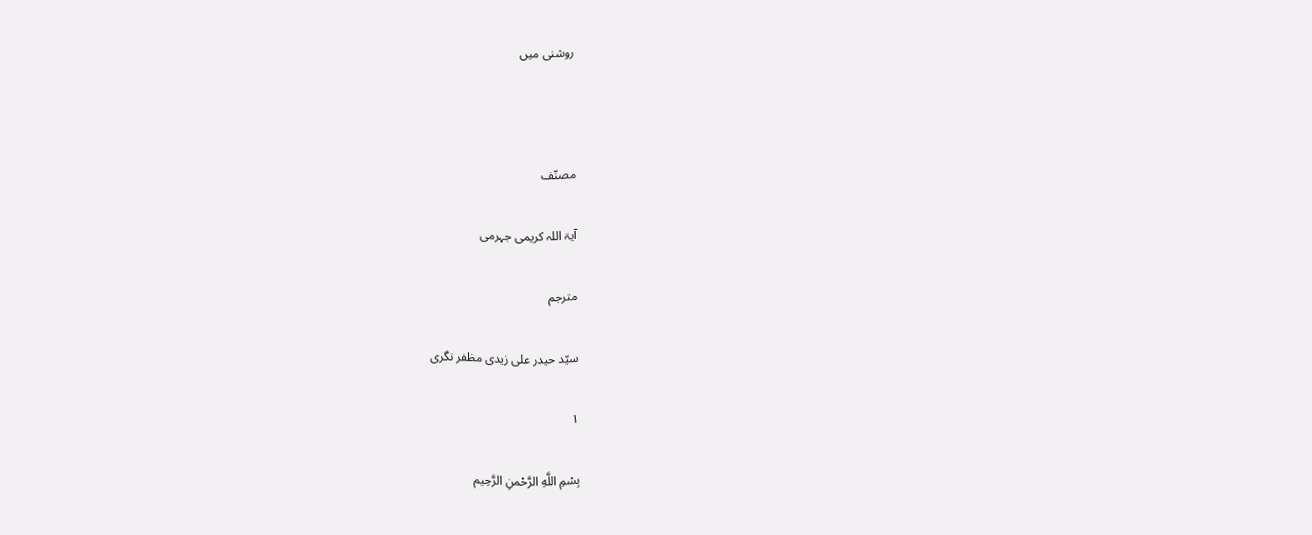روشنی میں



مصنّف

آیۃ اللہ کریمی جہرمی

مترجم

سیّد حیدر علی زیدی مظفر نگری

۱

بِسْمِ اللَّهِ الرَّحْمنِ الرَّحِيم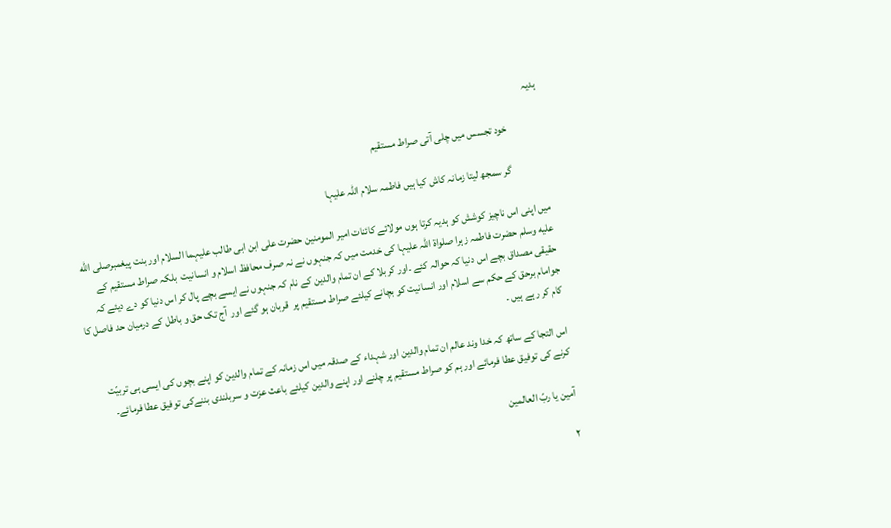ہدیہ

                خود تجسس میں چلی آتی صراط مستقیم

                گر سمجھ لیتا زمانہ کاش کیا ہیں فاطمہ سلام اللہ علیہا

میں اپنی اس ناچیز کوشش کو ہدیہ کرتا ہوں مولائے کائنات امیر المومنین حضرت علی ابن ابی طالب علیہما السلام اور بنت پیغمبرصلى الله عليه وسلم حضرت فاطمہ زہرا صلواۃ اللہ علیہا کی خدمت میں کہ جنہوں نے نہ صرف محافظ اسلام و انسانیت  بلکہ صراط مستقیم کے حقیقی مصداق بچے اس دنیا کہ حوالہ کئے ۔اور کربلا کے ان تمام والدین کے نام کہ جنہوں نے ایسے بچے پال کر اس دنیا کو دے دیئے کہ جوامام برحق کے حکم سے اسلام اور انسانیت کو بچانے کیلئے صراط مستقیم پر  قربان ہو گئے اور  آج تک حق و باطل کے درمیان حد فاصل کا کام کر رہے ہیں ۔

اس التجا کے ساتھ کہ خدا وند عالم ان تمام والدین اور شہداء کے صدقہ میں اس زمانہ کے تمام والدین کو اپنے بچوں کی ایسی ہی تربیّت کرنے کی توفیق عطا فرمائے اور ہم کو صراط مستقیم پر چلنے اور اپنے والدین کیلئے باعث عزت و سربلندی بننےکی توفیق عطا فرمائے۔

آمین یا ربّ العالمین

۲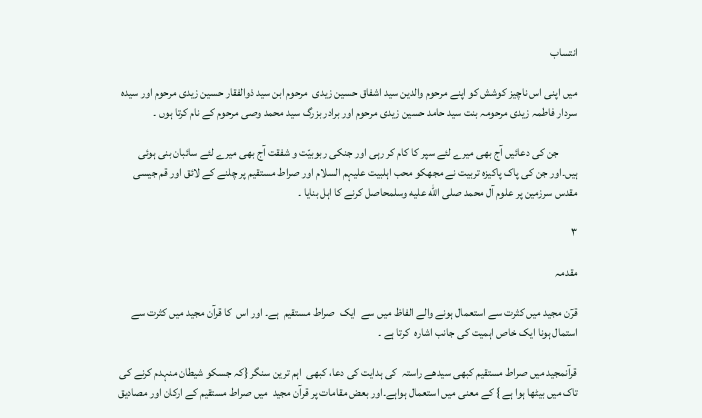انتساب

میں اپنی اس ناچیز کوشش کو اپنے مرحوم والدین سید اشفاق حسین زیدی  مرحوم ابن سید ذوالفقار حسین زیدی مرحوم اور سیدہ سردار فاطمہ زیدی مرحومہ بنت سید حامد حسین زیدی مرحوم اور برادر بزرگ سید محمد وصی مرحوم کے نام کرتا ہوں ۔

        جن کی دعائیں آج بھی میرے لئے سپر کا کام کر رہی اور جنکی ربوبیّت و شفقت آج بھی میرے لئے سائبان بنی ہوئی ہیں۔اور جن کی پاک پاکیزہ تربیت نے مجھکو محب اہلبیت علیہم السلام اور صراط مستقیم پر چلنے کے لائق اور قم جیسی مقدس سرزمین پر علوم آل محمد صلى الله عليه وسلمحاصل کرنے کا اہل بنایا ۔

۳

مقدمہ

قرٓن مجید میں کثرت سے استعمال ہونے والے الفاظ میں سے  ایک  صراط مستقیم  ہے۔ اور اس  کا قرآن مجید میں کثرت سے استمال ہونا ایک خاص اہمیت کی جانب اشارہ  کرتا ہے ۔

قرآنمجید میں صراط مستقیم کبھی سیدھے راستہ  کی ہدایت کی دعا، کبھی  اہم ترین سنگر {کہ جسکو شیطان منہدم کرنے کی تاک میں بیٹھا ہوا ہے } کے معنی میں استعمال ہواہے۔اور بعض مقامات پر قرآن مجید  میں صراط مستقیم کے ارکان اور مصادیق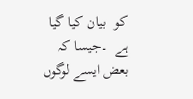کو  بیان کیا گیا ہے  ۔جیسا کہ بعض ایسے لوگوں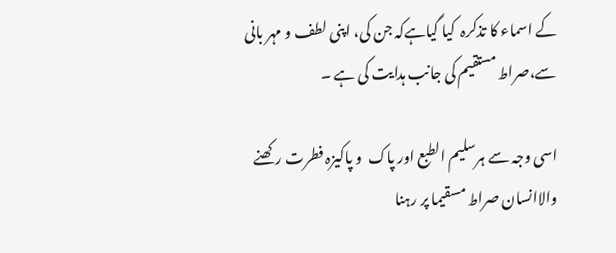کے اسماء کا تذکرہ  کیا گیاہےکہ جن کی، اپنی لطف و مہر بانی سے،صراط مستقیم کی جانب ہدایت کی ہے ۔

اسی وجہ سے ہرسلیم الطبع اور پاک  و پاکیزہ فطرت رکھنے والاانسان صراط مسقیما پر رہنا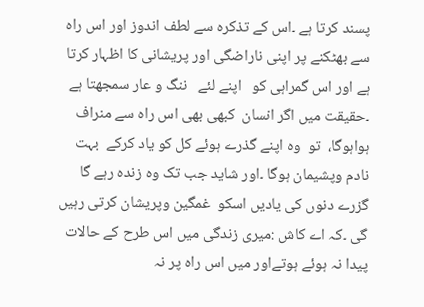پسند کرتا ہے ۔اس کے تذکرہ سے لطف اندوز اور اس راہ سے بھٹکنے پر اپنی ناراضگی اور پریشانی کا اظہار کرتا ہے اور اس گمراہی کو   اپنے لئے   ننگ و عار سمجھتا ہے ۔حقیقت میں اگر انسان  کبھی بھی اس راہ سے منراف ہواہوگا،  تو  وہ اپنے گذرے ہوئے کل کو یاد کرکے  بہت  نادم وپشیمان ہوگا ۔اور شاید جب تک وہ زندہ رہے گا گزرے دنوں کی یادیں اسکو  غمگین وپریشان کرتی رہیں گی ۔کہ اے کاش :میری زندگی میں اس طرح کے حالات  پیدا نہ ہوئے ہوتےاور میں اس راہ پر نہ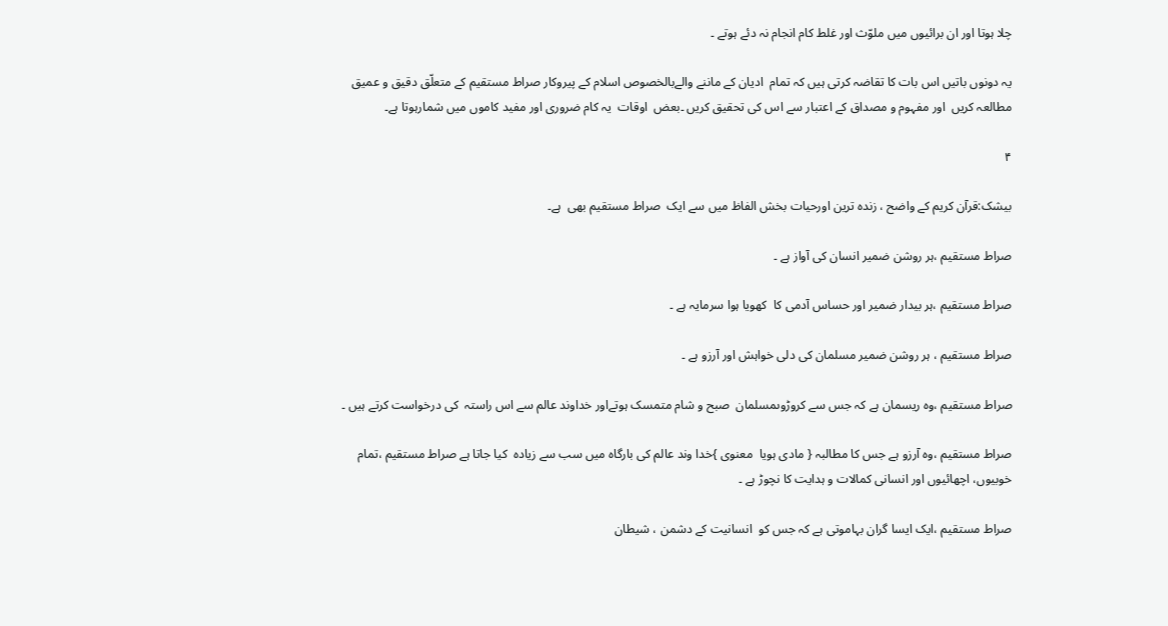چلا ہوتا اور ان برائیوں میں ملوّث اور غلط کام انجام نہ دئے ہوتے ۔

یہ دونوں باتیں اس بات کا تقاضہ کرتی ہیں کہ تمام  ادیان کے ماننے والےبالخصوص اسلام کے پیروکار صراط مستقیم کے متعلّق دقیق و عمیق مطالعہ کریں  اور مفہوم و مصداق کے اعتبار سے اس کی تحقیق کریں ۔بعض  اوقات  یہ کام ضروری اور مفید کاموں میں شمارہوتا ہے۔

۴

بیشک:قرآن کریم کے واضح ، زندہ ترین اورحیات بخش الفاظ میں سے ایک  صراط مستقیم بھی  ہے۔

صراط مستقیم ،ہر روشن ضمیر انسان کی آواز ہے ۔

صراط مستقیم ،ہر بیدار ضمیر اور حساس آدمی کا  کھویا ہوا سرمایہ ہے ۔

صراط مستقیم ، ہر روشن ضمیر مسلمان کی دلی خواہش اور آرزو ہے ۔

صراط مستقیم ،وہ ریسمان ہے کہ جس سے کروڑوںمسلمان  صبح و شام متمسک ہوتےاور خداوند عالم سے اس راستہ  کی درخواست کرتے ہیں ۔

صراط مستقیم ،وہ آرزو ہے جس کا مطالبہ { مادی ہویا  معنوی }خدا وند عالم کی بارگاہ میں سب سے زیادہ  کیا جاتا ہے صراط مستقیم ،تمام خوبیوں، اچھائیوں اور انسانی کمالات و ہدایت کا نچوڑ ہے ۔

صراط مستقیم ،ایک ایسا گران بہاموتی ہے کہ جس کو  انسانیت کے دشمن ، شیطان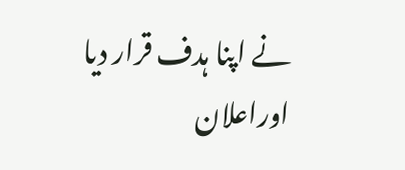نے اپنا ہدف قرار دیا اوراعلان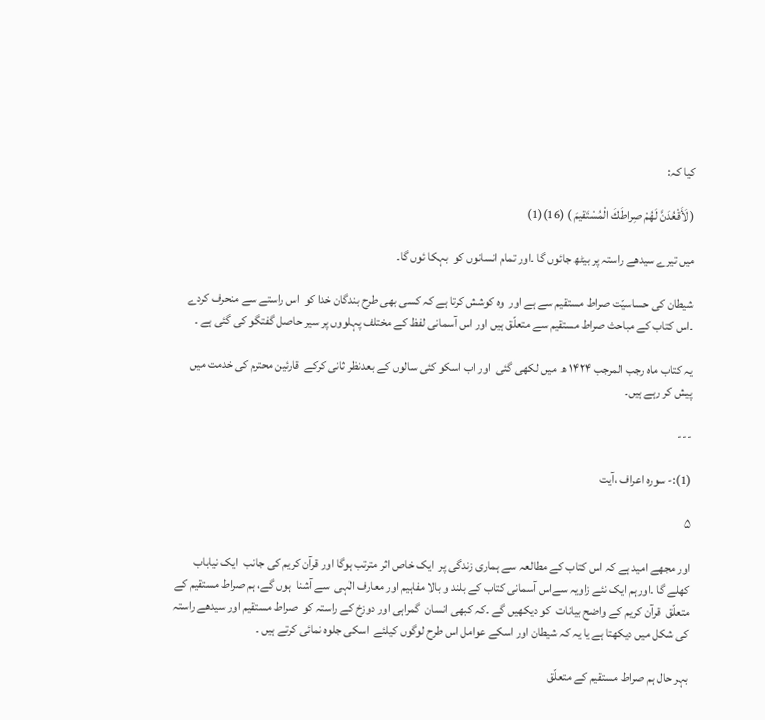کیا کہ:

( لَأَقْعُدَنَّ لَهُمْ صِراطَكَ الْمُسْتَقيمَ ) (16)(1)

میں تیرے سیدھے راستہ پر بیٹھ جائوں گا ۔اور تمام انسانوں کو  بہکا ئوں گا۔

شیطان کی حساسیّت صراط مستقیم سے ہے اور  وہ کوشش کرتا ہے کہ کسی بھی طرح بندگان خدا کو  اس راستے سے منحرف کردے ۔اس کتاب کے مباحث صراط مستقیم سے متعلّق ہیں اور اس آسمانی لفظ کے مختلف پہلووں پر سیر حاصل گفتگو کی گئی ہے ۔

یہ کتاب ماہ رجب المرجب ۱۴۲۴ ھ  میں لکھی گئی  اور اب اسکو کئی سالوں کے بعدنظر ثانی کرکے  قارئین محترم کی خدمت میں پیش کر رہے ہیں۔

---

(1):- سورہ اعراف ،آیت

۵

اور مجھے امید ہے کہ اس کتاب کے مطالعہ سے ہماری زندگی پر  ایک خاص اثر مترتب ہوگا اور قرآن کریم کی جانب  ایک نیاباب کھلے گا ۔اورہم ایک نئے زاویہ سےاس آسمانی کتاب کے بلند و بالا مفاہیم اور معارف الٰہی  سے آشنا  ہوں گے، ہم صراط مستقیم کے متعلّق  قرآن کریم کے واضح بیانات  کو دیکھیں گے ۔کہ کبھی انسان  گمراہی اور دوزخ کے راستہ کو  صراط مستقیم اور سیدھے راستہ کی شکل میں دیکھتا ہے یا یہ کہ شیطان اور اسکے عوامل اس طرح لوگوں کیلئے  اسکی جلوہ نمائی کرتے ہیں ۔

بہر حال ہم صراط مستقیم کے متعلّق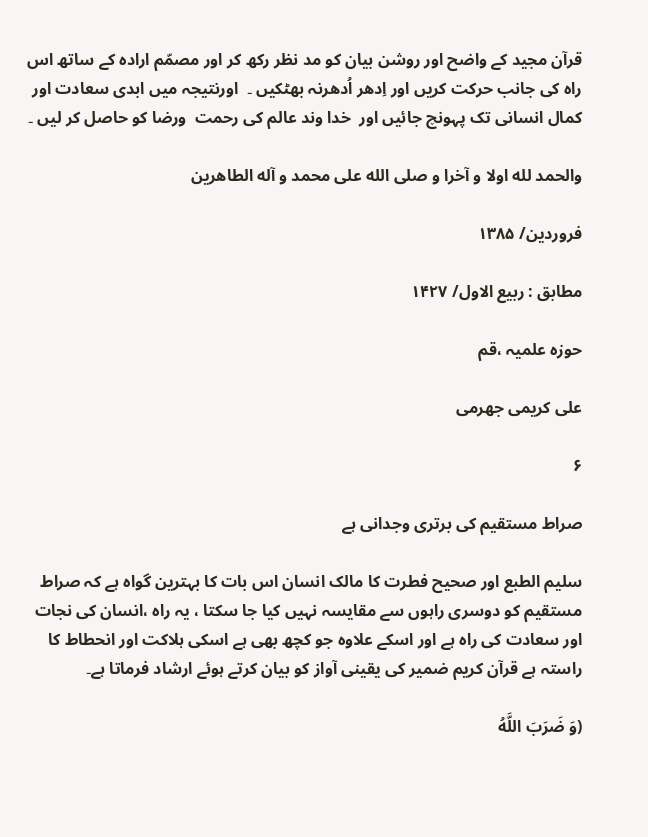قرآن مجید کے واضح اور روشن بیان کو مد نظر رکھ کر اور مصمّم ارادہ کے ساتھ اس راہ کی جانب حرکت کریں اور اِدھر اُدھرنہ بھٹکیں ۔  اورنتیجہ میں ابدی سعادت اور کمال انسانی تک پہونچ جائیں اور  خدا وند عالم کی رحمت  ورضا کو حاصل کر لیں ۔

والحمد لله اولا و آخرا و صلی الله علی محمد و آله الطاهرین

فروردین/ ۱۳۸۵

مطابق : ربیع الاول/ ۱۴۲۷

حوزہ علمیہ ،قم

علی کریمی جھرمی

۶

صراط مستقیم کی برتری وجدانی ہے

سلیم الطبع اور صحیح فطرت کا مالک انسان اس بات کا بہترین گواہ ہے کہ صراط مستقیم کو دوسری راہوں سے مقایسہ نہیں کیا جا سکتا ، یہ راہ ،انسان کی نجات اور سعادت کی راہ ہے اور اسکے علاوہ جو کچھ بھی ہے اسکی ہلاکت اور انحطاط کا راستہ ہے قرآن کریم ضمیر کی یقینی آواز کو بیان کرتے ہوئے ارشاد فرماتا ہے۔

(وَ ضَرَبَ اللَّهُ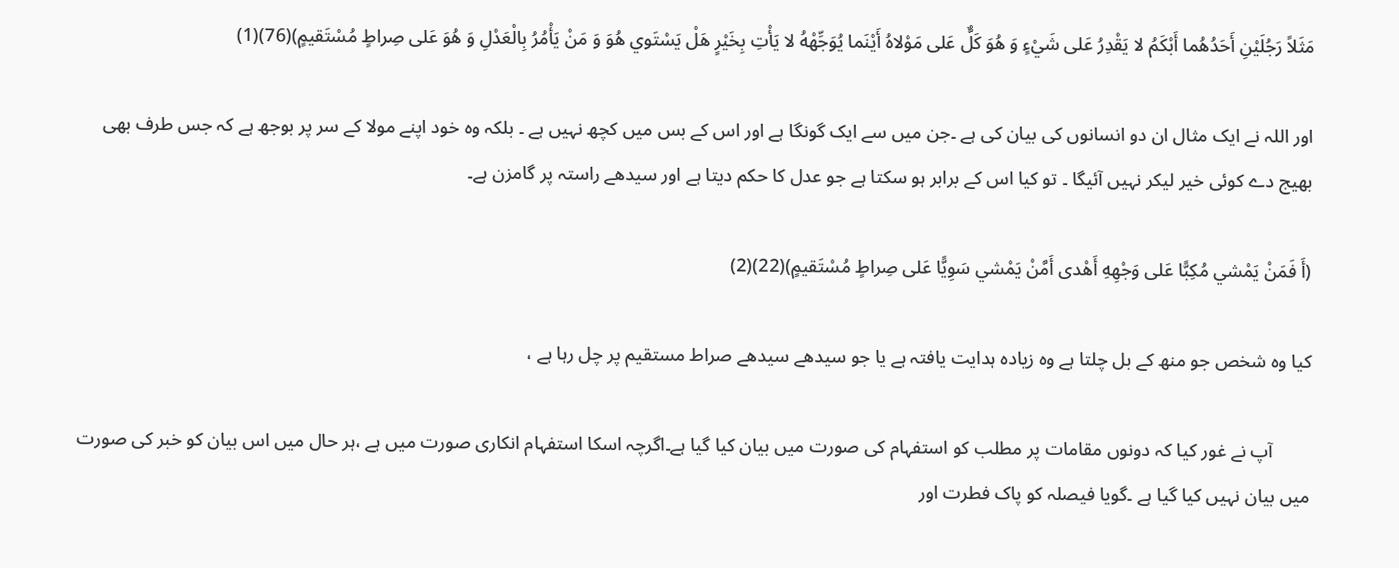مَثَلاً رَجُلَيْنِ أَحَدُهُما أَبْكَمُ لا يَقْدِرُ عَلى شَيْءٍ وَ هُوَ كَلٌّ عَلى مَوْلاهُ أَيْنَما يُوَجِّهْهُ لا يَأْتِ بِخَيْرٍ هَلْ يَسْتَوي هُوَ وَ مَنْ يَأْمُرُ بِالْعَدْلِ وَ هُوَ عَلى صِراطٍ مُسْتَقيمٍ)(76)(1)

اور اللہ نے ایک مثال ان دو انسانوں کی بیان کی ہے ۔جن میں سے ایک گونگا ہے اور اس کے بس میں کچھ نہیں ہے ۔ بلکہ وہ خود اپنے مولا کے سر پر بوجھ ہے کہ جس طرف بھی بھیج دے کوئی خیر لیکر نہیں آئیگا ۔ تو کیا اس کے برابر ہو سکتا ہے جو عدل کا حکم دیتا ہے اور سیدھے راستہ پر گامزن ہے۔

(أَ فَمَنْ يَمْشي مُكِبًّا عَلى وَجْهِهِ أَهْدى أَمَّنْ يَمْشي سَوِيًّا عَلى صِراطٍ مُسْتَقيمٍ)(22)(2)

کیا وہ شخص جو منھ کے بل چلتا ہے وہ زیادہ ہدایت یافتہ ہے یا جو سیدھے سیدھے صراط مستقیم پر چل رہا ہے ،

        آپ نے غور کیا کہ دونوں مقامات پر مطلب کو استفہام کی صورت میں بیان کیا گیا ہے۔اگرچہ اسکا استفہام انکاری صورت میں ہے ،ہر حال میں اس بیان کو خبر کی صورت میں بیان نہیں کیا گیا ہے ۔گویا فیصلہ کو پاک فطرت اور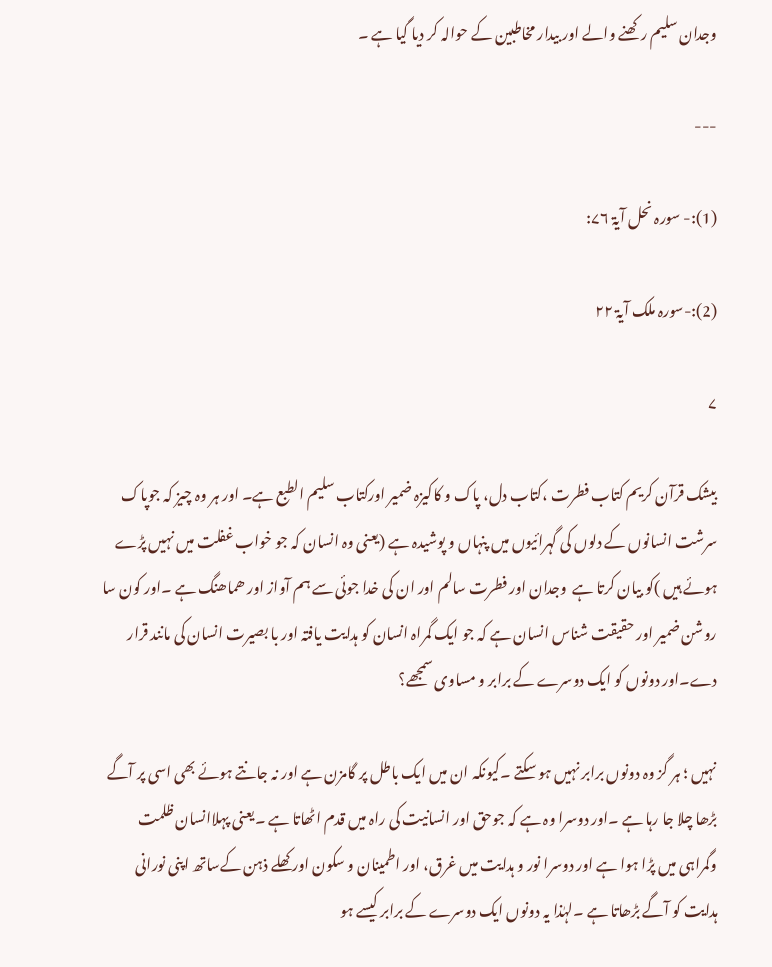وجدان سلیم رکھنے والے اور بیدار مخاطبین کے حوالہ کر دیا گیا ہے ۔

---

(1):- سورہ نحل آیۃ ۷۶:

(2):-سورہ ملک آیۃ ۲۲

۷

بیشک قرآن کریم کتاب فطرت ،کتاب دل، پاک و کاکیزہ ضمیر اورکتاب سلیم الطبع ہے۔ اور ہر وہ چیز کہ جوپاک سرشت انسانوں کے دلوں کی گہرائیوں میں پنہاں و پوشیدہ ہے (یعنی وہ انسان کہ جو خواب غفلت میں نہیں پڑے ہوئے ہیں )کو بیان کرتا ہے  وجدان اور فطرت سالم اور ان کی خدا جوئی سے ہم آواز اور ھماھنگ ہے ۔اور کون سا روشن ضمیر اور حقیقت شناس انسان ہے کہ جو ایک گمراہ انسان کو ہدایت یافتہ اور با بصیرت انسان کی مانند قرار دے۔اور دونوں کو ایک دوسرے کے برابر و مساوی سمجھے؟

نہیں ؛ ہر گز وہ دونوں برابر نہیں ہو سکتے ۔کیونکہ ان میں ایک باطل پر گامزن ہے اور نہ جانتے ہوئے بھی اسی پر آگے بڑھا چلا جا رہا ہے ۔اور دوسرا وہ ہے کہ جوحق اور انسانیت کی راہ میں قدم اٹھاتا ہے ۔یعنی پہلاانسان ظلمت وگمراہی میں پڑا ہوا ہے اور دوسرا نور و ہدایت میں غرق، اور اطمینان و سکون اور کھلے ذہن کےساتھ اپنی نورانی ہدایت کو آگے بڑھاتا ہے ۔لہٰذا یہ دونوں ایک دوسرے کے برابر کیسے ہو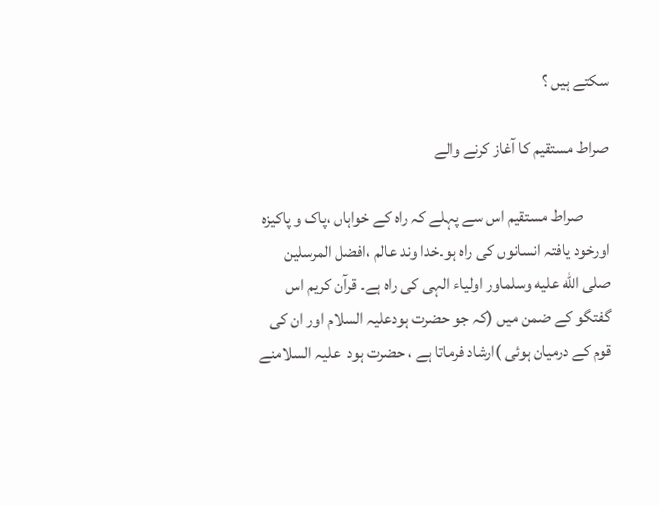سکتے ہیں ؟

صراط مستقیم کا آغاز کرنے والے

        صراط مستقیم اس سے پہلے کہ راہ کے خواہاں ،پاک و پاکیزہ اورخود یافتہ انسانوں کی راہ ہو۔خدا وند عالم ،افضل المرسلین  صلى الله عليه وسلماور اولیاء الہی کی راہ ہے۔ قرآن کریم اس گفتگو کے ضمن میں (کہ جو حضرت ہودعلیہ السلام اور ان کی قوم کے درمیان ہوئی )ارشاد فرماتا ہے ، حضرت ہود  علیہ السلامنے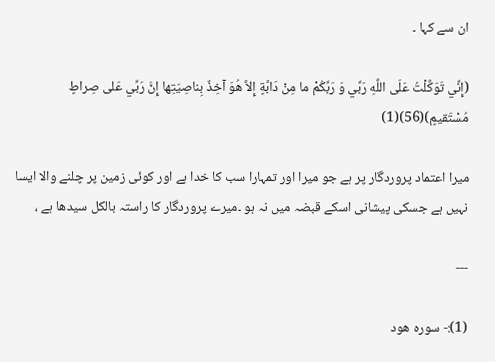ان سے کہا ۔

(إِنِّي تَوَكَّلْتُ عَلَى اللَّهِ رَبِّي وَ رَبِّكُمْ ما مِنْ دَابَّةٍ إِلاَّ هُوَ آخِذٌ بِناصِيَتِها إِنَّ رَبِّي عَلى صِراطٍ مُسْتَقيمٍ)(56)(1)

میرا اعتماد پروردگار پر ہے جو میرا اور تمہارا سب کا خدا ہے اور کوئی زمین پر چلنے والا ایسا نہیں ہے جسکی پیشانی اسکے قبضہ میں نہ ہو ۔میرے پروردگار کا راستہ بالکل سیدھا ہے ،

---

(1):- سورہ ھود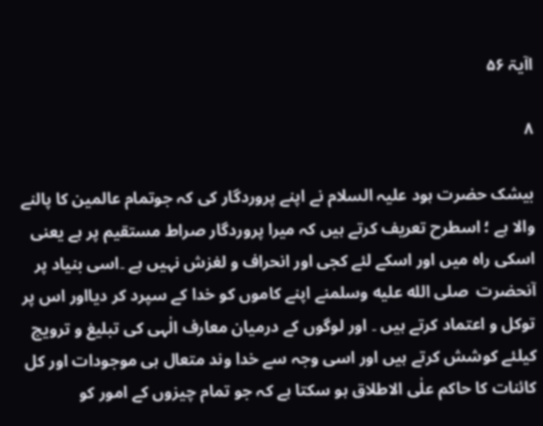اآیۃ ۵۶

۸

بیشک حضرت ہود علیہ السلام نے اپنے پروردگار کی کہ جوتمام عالمین کا پالنے والا ہے ؛ اسطرح تعریف کرتے ہیں کہ میرا پروردگار صراط مستقیم پر ہے یعنی اسکی راہ میں اور اسکے لئے کجی اور انحراف و لغزش نہیں ہے ۔اسی بنیاد پر آنحضرت  صلى الله عليه وسلمنے اپنے کاموں کو خدا کے سپرد کر دیااور اس پر توکل و اعتماد کرتے ہیں ۔ اور لوگوں کے درمیان معارف الٰہی کی تبلیغ و ترویج کیلئے کوشش کرتے ہیں اور اسی وجہ سے خدا وند متعال ہی موجودات اور کل کائنات کا حاکم علٰی الاطلاق ہو سکتا ہے کہ جو تمام چیزوں کے امور کو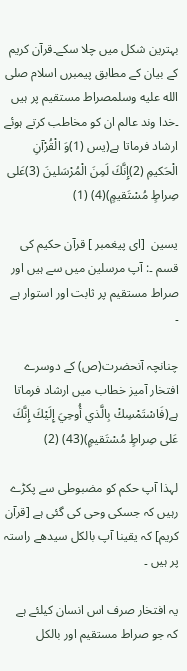بہترین شکل میں چلا سکے۔قرآن کریم کے بیان کے مطابق پیمبرں اسلام صلى الله عليه وسلمصراط مستقیم پر ہیں ۔خدا وند عالم ان کو مخاطب کرتے ہوئے ارشاد فرماتا ہے(يس (1)وَ الْقُرْآنِ الْحَكيمِ (2)إِنَّكَ لَمِنَ الْمُرْسَلينَ (3)عَلى صِراطٍ مُسْتَقيمٍ)(4) (1)

یسین  [ای پیغمبر ] قرآن حکیم کی قسم ۔: آپ مرسلین میں سے ہیں اور صراط مستقیم پر ثابت اور استوار ہے ۔

چنانچہ آنحضرت(ص) کے دوسرے افتخار آمیز خطاب میں ارشاد فرماتا ہے(فَاسْتَمْسِكْ بِالَّذي أُوحِيَ إِلَيْكَ إِنَّكَ عَلى صِراطٍ مُسْتَقيمٍ)(43) (2)

لہذا آپ حکم کو مضبوطی سے پکڑے رہیں کہ جسکی وحی کی گئی ہے [قرآن کریم] کہ یقینا آپ بالکل سیدھے راستہ پر ہیں ۔

یہ افتخار صرف اس انسان کیلئے ہے کہ جو صراط مستقیم اور بالکل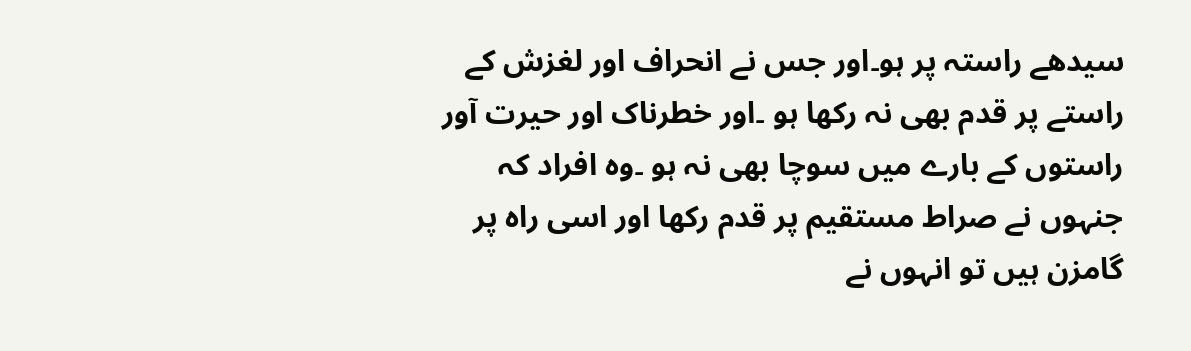سیدھے راستہ پر ہو۔اور جس نے انحراف اور لغزش کے راستے پر قدم بھی نہ رکھا ہو ۔اور خطرناک اور حیرت آور راستوں کے بارے میں سوچا بھی نہ ہو ۔وہ افراد کہ جنہوں نے صراط مستقیم پر قدم رکھا اور اسی راہ پر گامزن ہیں تو انہوں نے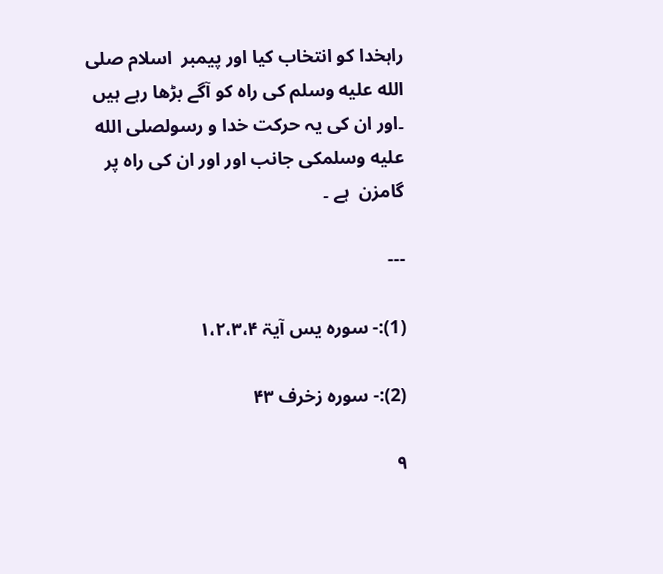راہخدا کو انتخاب کیا اور پیمبر  اسلام صلى الله عليه وسلم کی راہ کو آگے بڑھا رہے ہیں ۔اور ان کی یہ حرکت خدا و رسولصلى الله عليه وسلمکی جانب اور اور ان کی راہ پر گامزن  ہے ۔

---

(1):- سورہ یس آیۃ ۱،۲،۳،۴

(2):- سورہ زخرف ۴۳

۹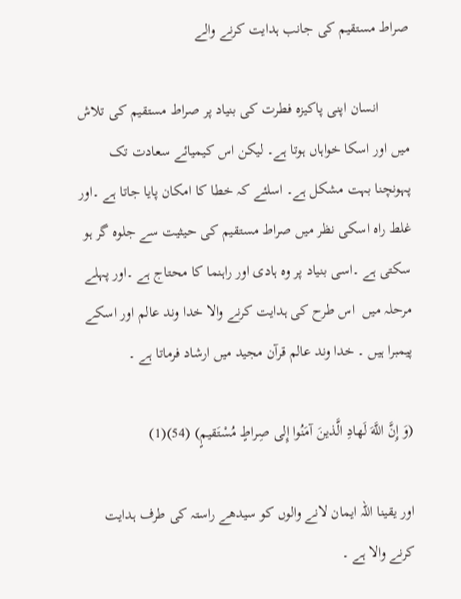صراط مستقیم کی جانب ہدایت کرنے والے

        انسان اپنی پاکیزہ فطرت کی بنیاد پر صراط مستقیم کی تلاش میں اور اسکا خواہاں ہوتا ہے۔ لیکن اس کیمیائے سعادت تک پہونچنا بہت مشکل ہے۔ اسلئے کہ خطا کا امکان پایا جاتا ہے ۔اور غلط راہ اسکی نظر میں صراط مستقیم کی حیثیت سے جلوہ گر ہو سکتی ہے ۔اسی بنیاد پر وہ ہادی اور راہنما کا محتاج ہے ۔اور پہلے مرحلہ میں  اس طرح کی ہدایت کرنے والا خدا وند عالم اور اسکے پیمبرا ہیں ۔ خدا وند عالم قرآن مجید میں ارشاد فرماتا ہے ۔

(وَ إِنَّ اللَّهَ لَهادِ الَّذينَ آمَنُوا إِلى صِراطٍ مُسْتَقيمٍ) (54)(1)

اور یقینا اللہ ایمان لانے والوں کو سیدھے راستہ کی طرف ہدایت کرنے والا ہے ۔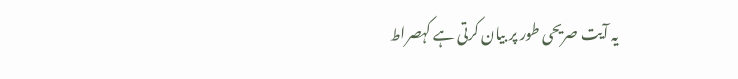یہ آیت صریحی طور پر بیان کرتی ہے کہصراط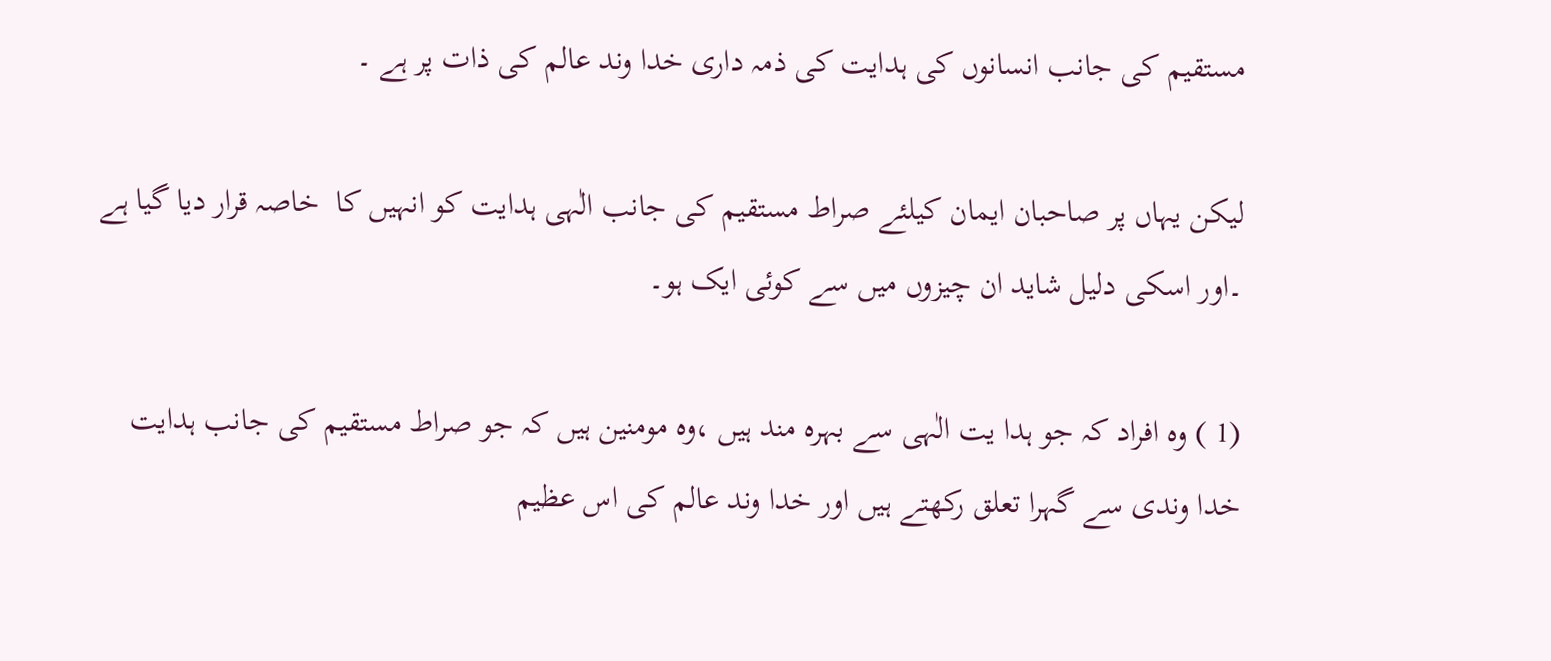مستقیم کی جانب انسانوں کی ہدایت کی ذمہ داری خدا وند عالم کی ذات پر ہے ۔

لیکن یہاں پر صاحبان ایمان کیلئے صراط مستقیم کی جانب الٰہی ہدایت کو انہیں کا  خاصہ قرار دیا گیا ہے ۔اور اسکی دلیل شاید ان چیزوں میں سے کوئی ایک ہو۔

(1 ) وہ افراد کہ جو ہدا یت الٰہی سے بہرہ مند ہیں ،وہ مومنین ہیں کہ جو صراط مستقیم کی جانب ہدایت خدا وندی سے گہرا تعلق رکھتے ہیں اور خدا وند عالم کی اس عظیم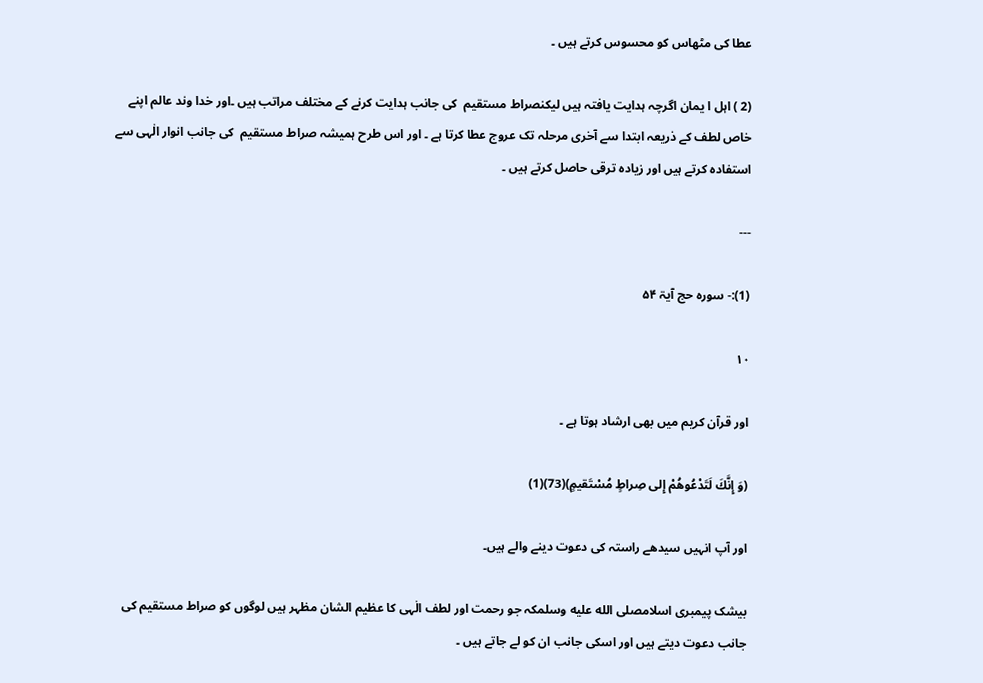عطا کی مٹھاس کو محسوس کرتے ہیں ۔

(2 ) اہل ا یمان اگرچہ ہدایت یافتہ ہیں لیکنصراط مستقیم  کی جانب ہدایت کرنے کے مختلف مراتب ہیں ۔اور خدا وند عالم اپنے خاص لطف کے ذریعہ ابتدا سے آخری مرحلہ تک عروج عطا کرتا ہے ۔ اور اس طرح ہمیشہ صراط مستقیم  کی جانب انوار الٰہی سے استفادہ کرتے ہیں اور زیادہ ترقی حاصل کرتے ہیں ۔

---

(1):- سورہ حج آیۃ ۵۴

۱۰

اور قرآن کریم میں بھی ارشاد ہوتا ہے ۔

(وَ إِنَّكَ لَتَدْعُوهُمْ إِلى صِراطٍ مُسْتَقيمٍ)(73)(1)

اور آپ انہیں سیدھے راستہ کی دعوت دینے والے ہیں۔

بیشک پیمبری اسلامصلى الله عليه وسلمکہ جو رحمت اور لطف الٰہی کا عظیم الشان مظہر ہیں لوگوں کو صراط مستقیم کی جانب دعوت دیتے ہیں اور اسکی جانب ان کو لے جاتے ہیں ۔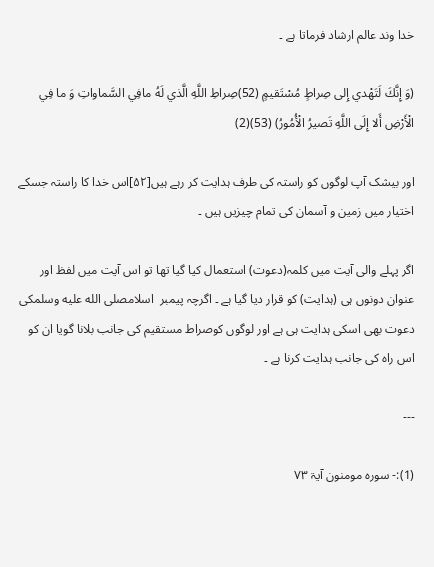خدا وند عالم ارشاد فرماتا ہے ۔

(وَ إِنَّكَ لَتَهْدي إِلى صِراطٍ مُسْتَقيمٍ (52)صِراطِ اللَّهِ الَّذي لَهُ مافِي السَّماواتِ وَ ما فِي الْأَرْضِ أَلا إِلَى اللَّهِ تَصيرُ الْأُمُورُ) (53)(2)

اور بیشک آپ لوگوں کو راستہ کی طرف ہدایت کر رہے ہیں[۵۲]اس خدا کا راستہ جسکے اختیار میں زمین و آسمان کی تمام چیزیں ہیں ۔

اگر پہلے والی آیت میں کلمہ(دعوت) استعمال کیا گیا تھا تو اس آیت میں لفظ اور عنوان دونوں ہی (ہدایت) کو قرار دیا گیا ہے ۔ اگرچہ پیمبر  اسلامصلى الله عليه وسلمکی دعوت بھی اسکی ہدایت ہی ہے اور لوگوں کوصراط مستقیم کی جانب بلانا گویا ان کو اس راہ کی جانب ہدایت کرنا ہے ۔

---

(1):- سورہ مومنون آیۃ ۷۳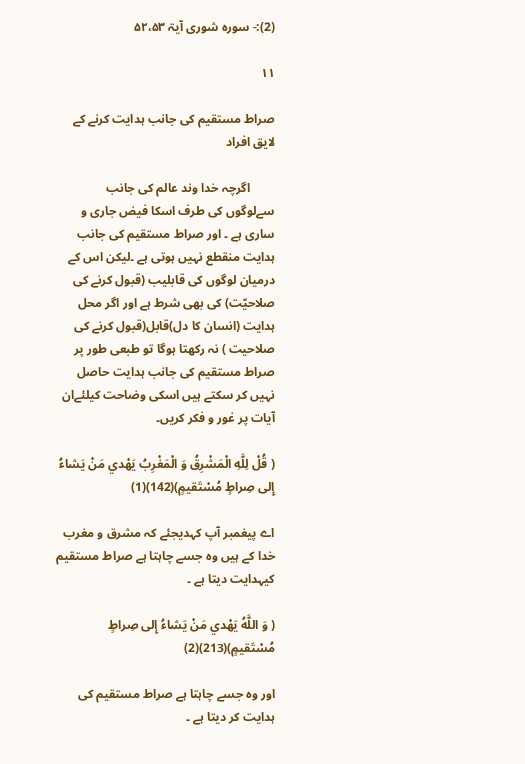(2):- سورہ شوری آیۃ ۵۲،۵۳

۱۱

صراط مستقیم کی جانب ہدایت کرنے کے لایق افراد

        اگرچہ خدا وند عالم کی جانب سےلوگوں کی طرف اسکا فیض جاری و ساری ہے ۔ اور صراط مستقیم کی جانب ہدایت منقطع نہیں ہوتی ہے ۔لیکن اس کے درمیان لوگوں کی قابلیب (قبول کرنے کی صلاحیّت) کی بھی شرط ہے اور اگر محل ہدایت (انسان کا دل)قابل(قبول کرنے کی صلاحیت ) نہ رکھتا ہوگا تو طبعی طور پر صراط مستقیم کی جانب ہدایت حاصل  نہیں کر سکتے ہیں اسکی وضاحت کیلئےان آیات پر غور و فکر کریں۔

( قُلْ لِلَّهِ الْمَشْرِقُ وَ الْمَغْرِبُ يَهْدي مَنْ يَشاءُ إِلى صِراطٍ مُسْتَقيمٍ)(142)(1)

اے پیغمبر آپ کہدیجئے کہ مشرق و مغرب خدا کے ہیں وہ جسے چاہتا ہے صراط مستقیم کیہدایت دیتا ہے ۔

( وَ اللَّهُ يَهْدي مَنْ يَشاءُ إِلى صِراطٍ مُسْتَقيمٍ)(213)(2)

اور وہ جسے چاہتا ہے صراط مستقیم کی ہدایت کر دیتا ہے ۔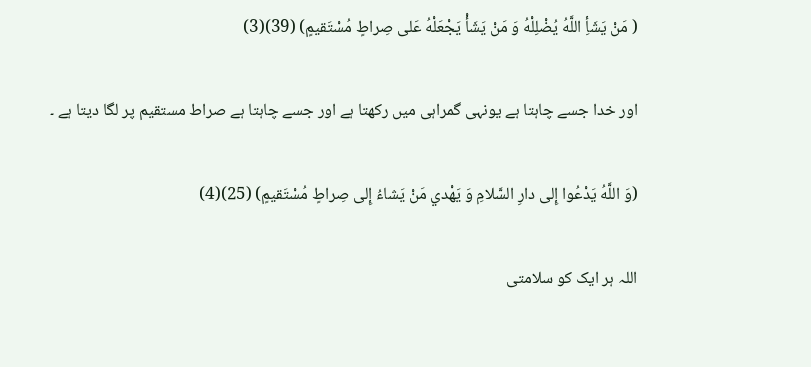( مَنْ يَشَأِ اللَّهُ يُضْلِلْهُ وَ مَنْ يَشَأْ يَجْعَلْهُ عَلى صِراطٍ مُسْتَقيمٍ) (39)(3)

اور خدا جسے چاہتا ہے یونہی گمراہی میں رکھتا ہے اور جسے چاہتا ہے صراط مستقیم پر لگا دیتا ہے ۔

(وَ اللَّهُ يَدْعُوا إِلى دارِ السَّلامِ وَ يَهْدي مَنْ يَشاءُ إِلى صِراطٍ مُسْتَقيمٍ) (25)(4)

اللہ ہر ایک کو سلامتی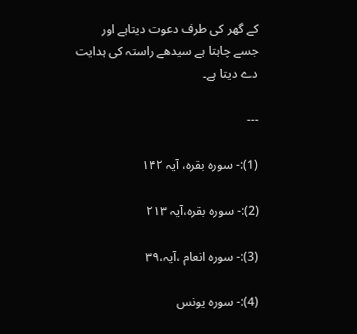کے گھر کی طرف دعوت دیتاہے اور جسے چاہتا ہے سیدھے راستہ کی ہدایت دے دیتا ہے۔

---

(1):- سورہ بقرہ، آیہ ۱۴۲

(2):- سورہ بقرہ،آیہ ۲۱۳

(3):- سورہ انعام ،آیہ،۳۹

(4):- سورہ یونس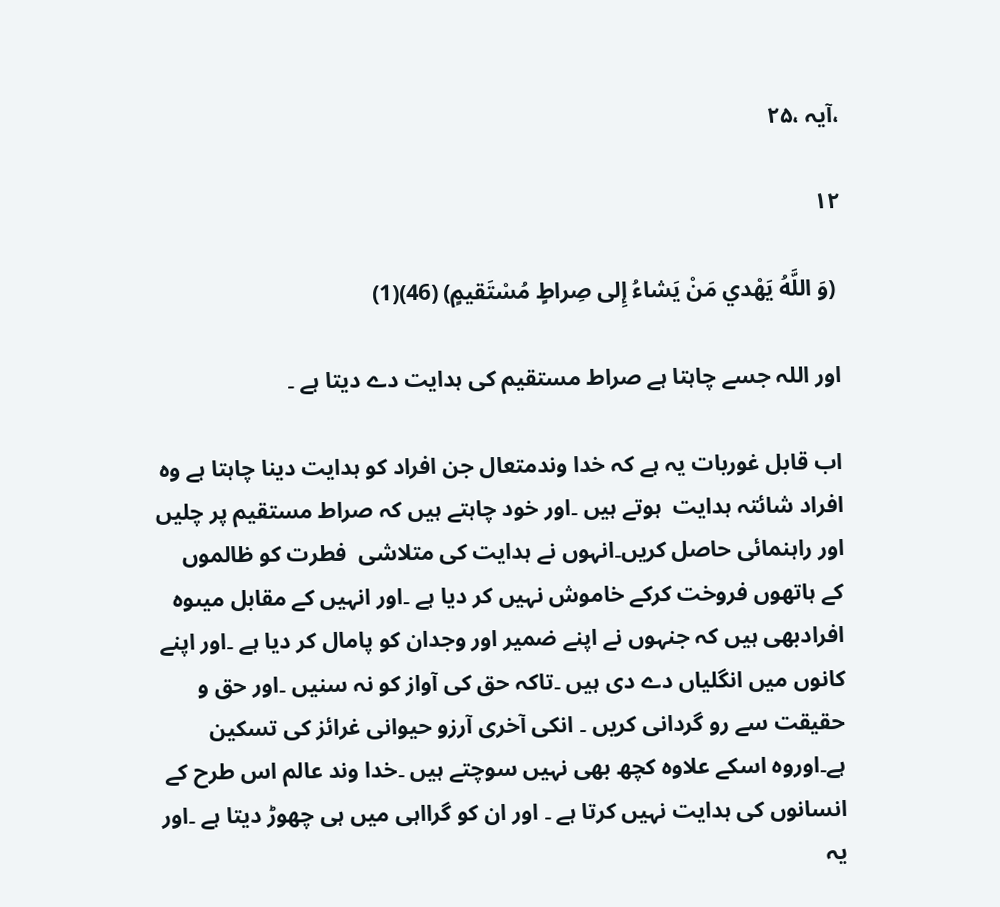،آیہ ،۲۵

۱۲

 (وَ اللَّهُ يَهْدي مَنْ يَشاءُ إِلى صِراطٍ مُسْتَقيمٍ) (46)(1)

اور اللہ جسے چاہتا ہے صراط مستقیم کی ہدایت دے دیتا ہے ۔

اب قابل غوربات یہ ہے کہ خدا وندمتعال جن افراد کو ہدایت دینا چاہتا ہے وہ افراد شائتہ ہدایت  ہوتے ہیں ۔اور خود چاہتے ہیں کہ صراط مستقیم پر چلیں اور راہنمائی حاصل کریں۔انہوں نے ہدایت کی متلاشی  فطرت کو ظالموں کے ہاتھوں فروخت کرکے خاموش نہیں کر دیا ہے ۔اور انہیں کے مقابل میںوہ افرادبھی ہیں کہ جنہوں نے اپنے ضمیر اور وجدان کو پامال کر دیا ہے ۔اور اپنے کانوں میں انگلیاں دے دی ہیں ۔تاکہ حق کی آواز کو نہ سنیں ۔اور حق و حقیقت سے رو گردانی کریں ۔ انکی آخری آرزو حیوانی غرائز کی تسکین ہے۔اوروہ اسکے علاوہ کچھ بھی نہیں سوچتے ہیں ۔خدا وند عالم اس طرح کے انسانوں کی ہدایت نہیں کرتا ہے ۔ اور ان کو گرااہی میں ہی چھوڑ دیتا ہے ۔اور یہ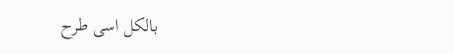بالکل اسی طرح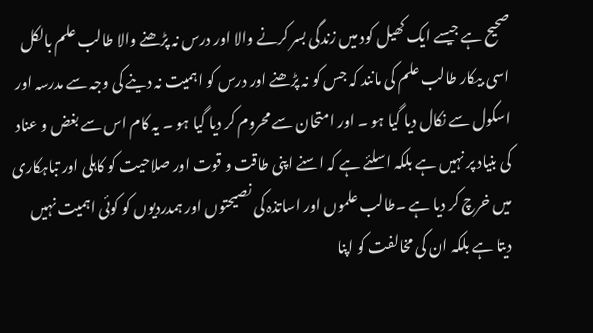صحیح ہے جیسے ایک کھیل کود میں زندگی بسر کرنے والا اور درس نہ پڑھنے والا طالب علم بالکل اسی بیکار طالب علم کی مانند کہ جس کو نہ پڑھنے اور درس کو اہمیت نہ دینے کی وجہ سے مدرسہ اور اسکول سے نکال دیا گیا ہو ۔ اور امتحان سے محروم کر دیا گیا ہو ۔ یہ کام اس سے بغض و عناد کی بنیاد پر نہیں ہے بلکہ اسلئے ہے کہ اسنے اپنی طاقت و قوت اور صلاحیت کو کاہلی اور تباہکاری میں خرچ کر دیا ہے ۔طالب علموں اور اساتذہ کی نصیحتوں اور ہمدردیوں کو کوئی اہمیت نہیں دیتا ہے بلکہ ان کی مخالفت کو اپنا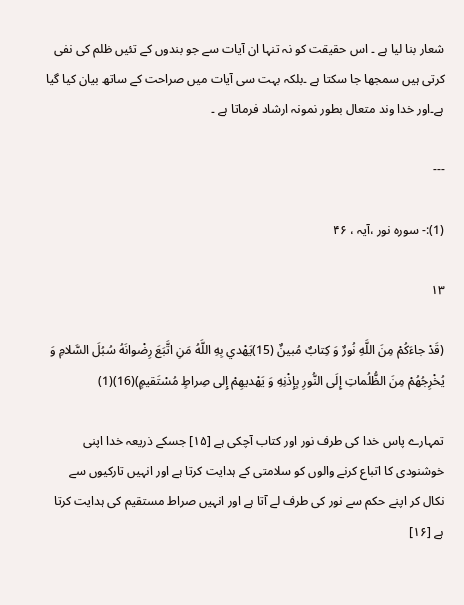شعار بنا لیا ہے ۔ اس حقیقت کو نہ تنہا ان آیات سے جو بندوں کے تئیں ظلم کی نفی کرتی ہیں سمجھا جا سکتا ہے ۔بلکہ بہت سی آیات میں صراحت کے ساتھ بیان کیا گیا ہے۔اور خدا وند متعال بطور نمونہ ارشاد فرماتا ہے ۔

---

(1):- سورہ نور ،آیہ ، ۴۶

۱۳

(قَدْ جاءَكُمْ مِنَ اللَّهِ نُورٌ وَ كِتابٌ مُبينٌ (15)يَهْدي بِهِ اللَّهُ مَنِ اتَّبَعَ رِضْوانَهُ سُبُلَ السَّلامِ وَ يُخْرِجُهُمْ مِنَ الظُّلُماتِ إِلَى النُّورِ بِإِذْنِهِ وَ يَهْديهِمْ إِلى صِراطٍ مُسْتَقيمٍ)(16)(1)

تمہارے پاس خدا کی طرف نور اور کتاب آچکی ہے [۱۵] جسکے ذریعہ خدا اپنی خوشنودی کا اتباع کرنے والوں کو سلامتی کے ہدایت کرتا ہے اور انہیں تارکیوں سے نکال کر اپنے حکم سے نور کی طرف لے آتا ہے اور انہیں صراط مستقیم کی ہدایت کرتا ہے [۱۶]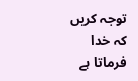توجہ کریں کہ خدا فرماتا ہے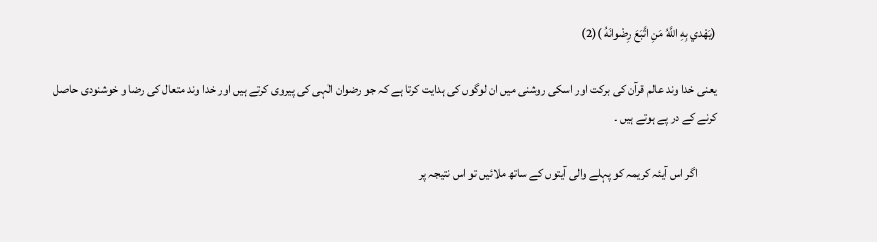(يَهْدي بِهِ اللَّهُ مَنِ اتَّبَعَ رِضْوانَهُ )(2)

یعنی خدا وند عالم قرآن کی برکت اور اسکی روشنی میں ان لوگوں کی ہدایت کرتا ہے کہ جو رضوان الٰہی کی پیروی کرتے ہیں اور خدا وند متعال کی رضا و خوشنودی حاصل کرنے کے در پے ہوتے ہیں ۔

        اگر اس آیئہ کریمہ کو پہلے والی آیتوں کے ساتھ ملائیں تو اس نتیجہ پر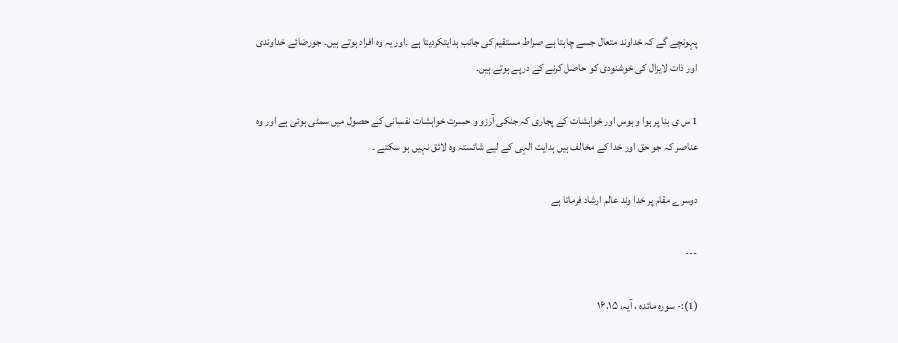پہونچے گے کہ خداوند متعال جسے چاہتا ہے صراط مستقیم کی جانب ہدایتکردیتا ہے ۔اور یہ وہ افراد ہوتے ہیں۔ جورضائے خداوندی اور ذات لایزال کی خوشنودی کو حاصل کرنے کے درپے ہوتے ہیں۔

1 س ی بنا پر ہوا و ہوس اور خواہشات کے پجاری کہ جنکی آرزو و حسرت خواہشات نفسانی کے حصول میں سمٹی ہوئی ہے اور وہ عناصر کہ جو حق اور خدا کے مخالف ہیں ہدایت الہی کے لیے شائستہ وہ لائق نہیں ہو سکتے ۔

دوسرے مقام پر خدا وند عالم ارشاد فرماتا ہے

---

(1):- سورہ مائدہ ، آیہ، ۱۶،۱۵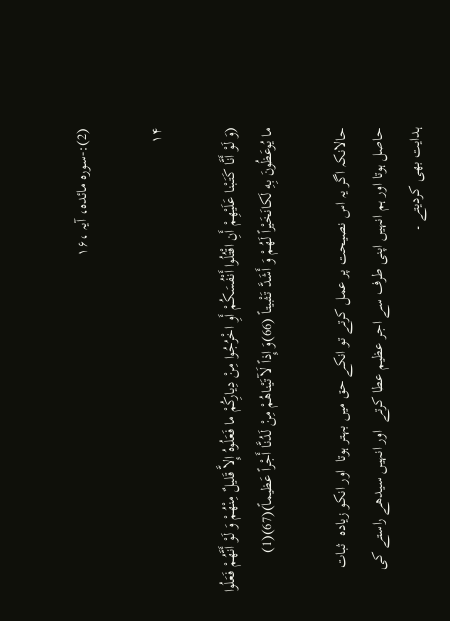(2):-سورہ مائدہ، آیہ ،۱۶

۱۴

(وَ لَوْ أَنَّا كَتَبْنا عَلَيْهِمْ أَنِ اقْتُلُوا أَنْفُسَكُمْ أَوِ اخْرُجُوا مِنْ دِيارِكُمْ ما فَعَلُوهُ إِلاَّ قَليلٌ مِنْهُمْ وَ لَوْ أَنَّهُمْ فَعَلُوا ما يُوعَظُونَ بِهِ لَكانَخَيْراً لَهُمْ وَ أَشَدَّ تَثْبيتاً (66)وَ إِذاً لَآتَيْناهُمْ مِنْ لَدُنَّا أَجْراً عَظيماً)(67)(1)

حالانکہ اگر یہ اس نصیحت پر عمل کرتے تو انکے حق میں بہتر ہوتا  اور انکو زیادہ  ثبات حاصل ہوتا اور ہم انہیں اپنی طرف سے اجر عظیم عطا کرتے  اور انہیں سیدھے راستے کی ہدایت بھی کردیتے ۔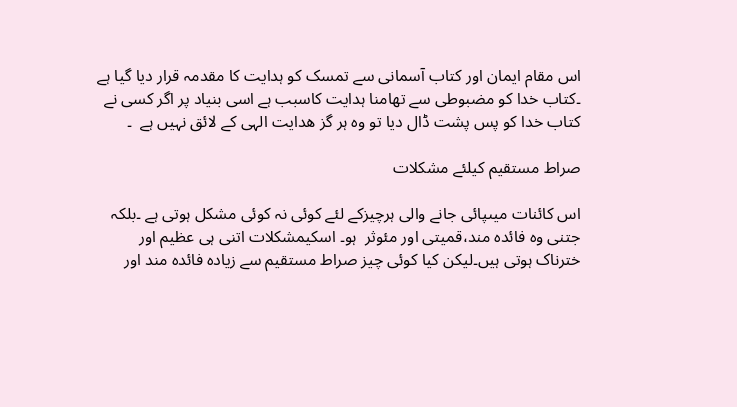اس مقام ایمان اور کتاب آسمانی سے تمسک کو ہدایت کا مقدمہ قرار دیا گیا ہے ۔کتاب خدا کو مضبوطی سے تھامنا ہدایت کاسبب ہے اسی بنیاد پر اگر کسی نے کتاب خدا کو پس پشت ڈال دیا تو وہ ہر گز ھدایت الہی کے لائق نہیں ہے  ۔

صراط مستقیم کیلئے مشکلات

اس کائنات میںپائی جانے والی ہرچیزکے لئے کوئی نہ کوئی مشکل ہوتی ہے ۔بلکہ جتنی وہ فائدہ مند،قمیتی اور مئوثر  ہو۔ اسکیمشکلات اتنی ہی عظیم اور خترناک ہوتی ہیں۔لیکن کیا کوئی چیز صراط مستقیم سے زیادہ فائدہ مند اور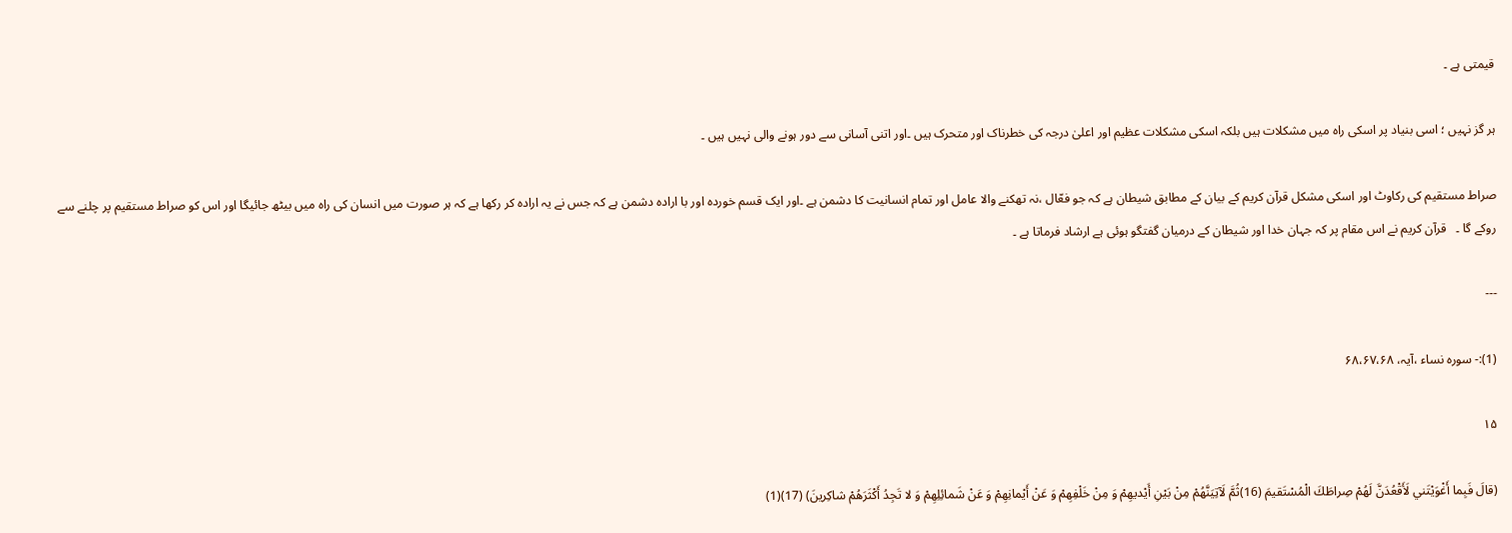قیمتی ہے ۔

ہر گز نہیں ؛ اسی بنیاد پر اسکی راہ میں مشکلات ہیں بلکہ اسکی مشکلات عظیم اور اعلیٰ درجہ کی خطرناک اور متحرک ہیں ۔اور اتنی آسانی سے دور ہونے والی نہیں ہیں ۔

صراط مستقیم کی رکاوٹ اور اسکی مشکل قرآن کریم کے بیان کے مطابق شیطان ہے کہ جو فعّال ،نہ تھکنے والا عامل اور تمام انسانیت کا دشمن ہے ۔اور ایک قسم خوردہ اور با ارادہ دشمن ہے کہ جس نے یہ ارادہ کر رکھا ہے کہ ہر صورت میں انسان کی راہ میں بیٹھ جائیگا اور اس کو صراط مستقیم پر چلنے سے روکے گا ۔   قرآن کریم نے اس مقام پر کہ جہان خدا اور شیطان کے درمیان گفتگو ہوئی ہے ارشاد فرماتا ہے ۔

---

(1):- سورہ نساء ،آیہ، ۶۸،۶۷،۶۸

۱۵

(قالَ فَبِما أَغْوَيْتَني لَأَقْعُدَنَّ لَهُمْ صِراطَكَ الْمُسْتَقيمَ (16)ثُمَّ لَآتِيَنَّهُمْ مِنْ بَيْنِ أَيْديهِمْ وَ مِنْ خَلْفِهِمْ وَ عَنْ أَيْمانِهِمْ وَ عَنْ شَمائِلِهِمْ وَ لا تَجِدُ أَكْثَرَهُمْ شاكِرينَ) (17)(1)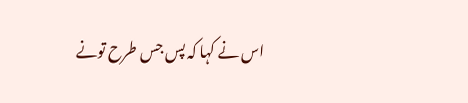اس نے کہا کہ پس جس طرح تونے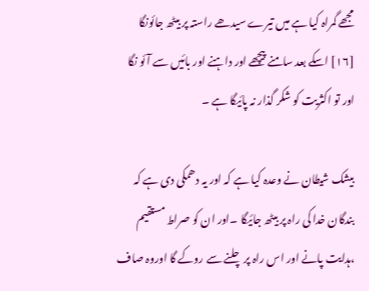مجھے گمراہ کیا ہے میں تیرے سیدھے راستہ پر بیٹھ جائونگا [۱۶] اسکے بعد سامنے پیچھے اور داہنے اور بائیں سے آئو نگا اور تو اکثریت کو شکر گذار نہ پائیگا ہے ۔

بیشک شیطان نے وعدہ کیا ہے کہ اور یہ دھمکی دی ہے کہ بندگان خدا کی راہ پر بیٹھ جائیگا ۔اور ان کو صراط مستقیم ،ہدایت پانے اور اس راہ پر چلنے سے روکے گا اوروہ صاف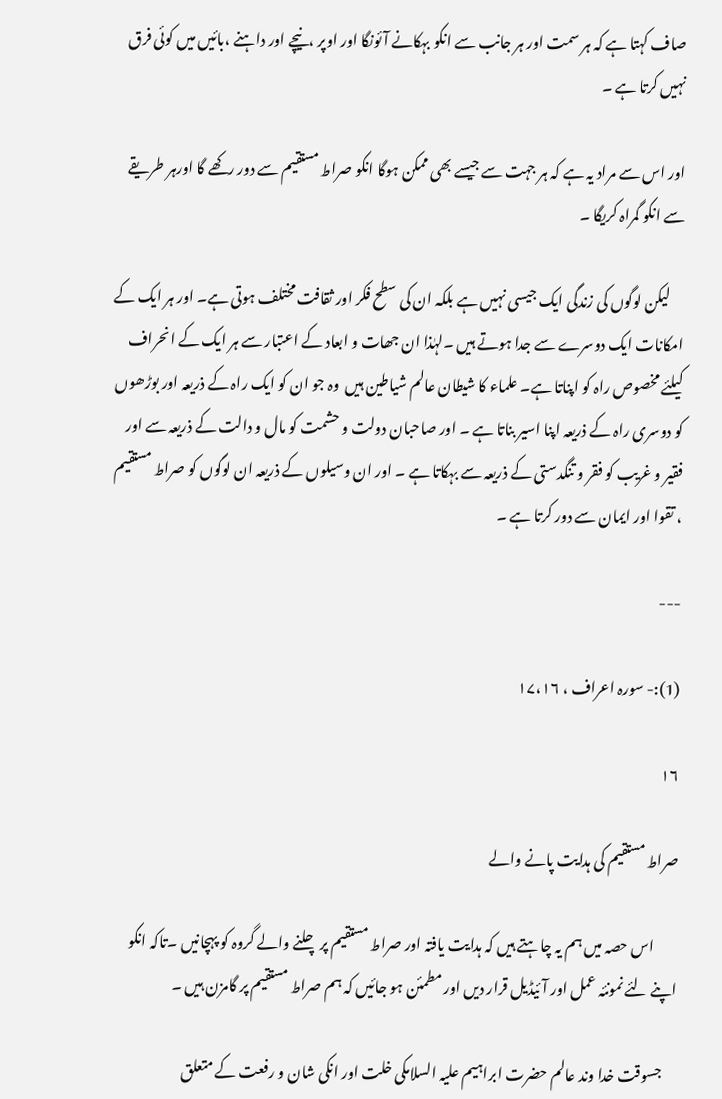صاف کہتا ہے کہ ہر سمت اور ہر جانب سے انکو بہکانے آئونگا اور اوپر ،نیچے اور داہنے ،بائیں میں کوئی فرق نہیں کرتا ہے ۔

اور اس سے مراد یہ ہے کہ ہر جہت سے جیسے بھی ممکن ہوگا انکو صراط مستقیم سے دور رکھے گا اورہر طریقے سے انکو گمراہ کریگا ۔

     لیکن لوگوں کی زندگی ایک جیسی نہیں ہے بلکہ ان کی سطح فکر اور ثقافت مختلف ہوتی ہے۔ اور ہر ایک کے امکانات ایک دوسرے سے جدا ہوتے ہیں ۔لہٰذا ان جھات و ابعاد کے اعتبار سے ہر ایک کے انحراف کیلئے مخصوص راہ کو اپناتا ہے۔ علماء کا شیطان عالم شیاطین ہیں  وہ جو ان کو ایک راہ کے ذریعہ اور بوڑھوں کو دوسری راہ کے ذریعہ اپنا اسیر بناتا ہے ۔ اور صاحبان دولت و حشمت کو مال و دالت کے ذریعہ سے اور فقیر و غریب کو فقر و تنگدستی کے ذریعہ سے بہکاتا ہے ۔ اور ان وسیلوں کے ذریعہ ان لوگوں کو صراط مستقیم ، تقوا اور ایمان سے دور کرتا ہے ۔

---

(1):- سورہ اعراف ، ۱۷،۱۶

۱۶

صراط مستقیم کی ہدایت پانے والے

        اس حصہ میں ہم یہ چاہتے ہیں کہ ہدایت یافتہ اور صراط مستقیم پر چلنے والے گروہ کو پہچانیں ۔تاکہ انکو اپنے لئے نمونئہ عمل اور آئیڈیل قرار دیں اور مطمئن ہو جائیں کہ ہم صراط مستقیم پر گامزن ہیں ۔

     جسوقت خدا وند عالم حضرت ابراہیم علیہ السلامکی خلت اور انکی شان و رفعت کے متعلق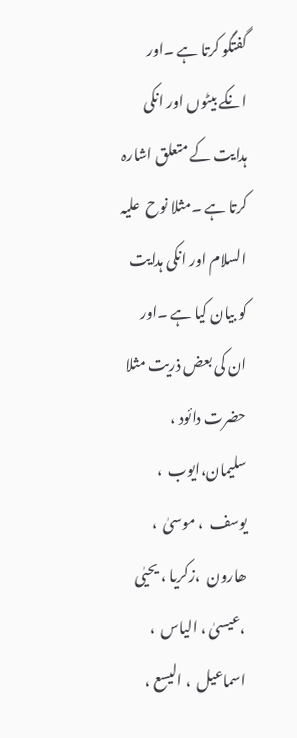گفتگو کرتا ہے ۔اور انکے بیٹوں اور انکی ہدایت کے متعلق اشارہ کرتا ہے ۔مثلا نوح  علیہ السلام اور انکی ہدایت کو بیان کیا ہے ۔اور ان کی بعض ذریت مثلا حضرت دائود ، سلیمان،ایوب  ، یوسف  ، موسیٰ  ، ھارون  ،زکریا ، یحیٰی  ،عیسیٰ ، الیاس  ، اسماعیل  ، الیسع ،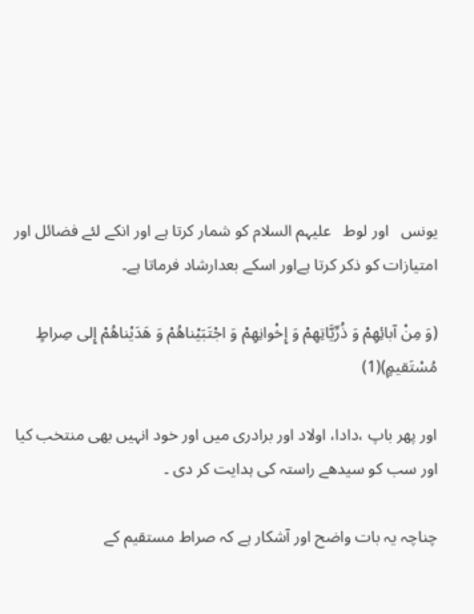یونس   اور لوط   علیہم السلام کو شمار کرتا ہے اور انکے لئے فضائل اور امتیازات کو ذکر کرتا ہےاور اسکے بعدارشاد فرماتا ہے۔

(وَ مِنْ آبائِهِمْ وَ ذُرِّيَّاتِهِمْ وَ إِخْوانِهِمْ وَ اجْتَبَيْناهُمْ وَ هَدَيْناهُمْ إِلى صِراطٍ مُسْتَقيمٍ)(1)

اور پھر باپ ،دادا، اولاد اور برادری میں اور خود انہیں بھی منتخب کیا اور سب کو سیدھے راستہ کی ہدایت کر دی ۔

چناچہ یہ بات واضح اور آشکار ہے کہ صراط مستقیم کے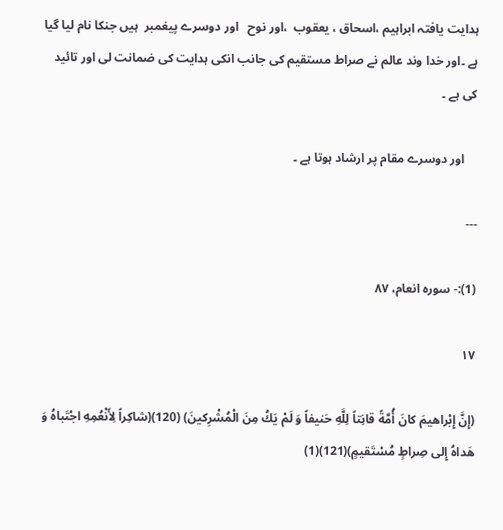ہدایت یافتہ ابراہیم ،اسحاق ، یعقوب  ،اور نوح   اور دوسرے پیغمبر  ہیں جنکا نام لیا گیا ہے ۔اور خدا وند عالم نے صراط مستقیم کی جانب انکی ہدایت کی ضمانت لی اور تائید کی ہے ۔

    اور دوسرے مقام پر ارشاد ہوتا ہے ۔

---

(1):- سورہ انعام، ۸۷

۱۷

(إِنَّ إِبْراهيمَ كانَ أُمَّةً قانِتاً لِلَّهِ حَنيفاً وَ لَمْ يَكُ مِنَ الْمُشْرِكينَ) (120)(شاكِراً لِأَنْعُمِهِ اجْتَباهُ وَ هَداهُ إِلى صِراطٍ مُسْتَقيمٍ)(121)(1)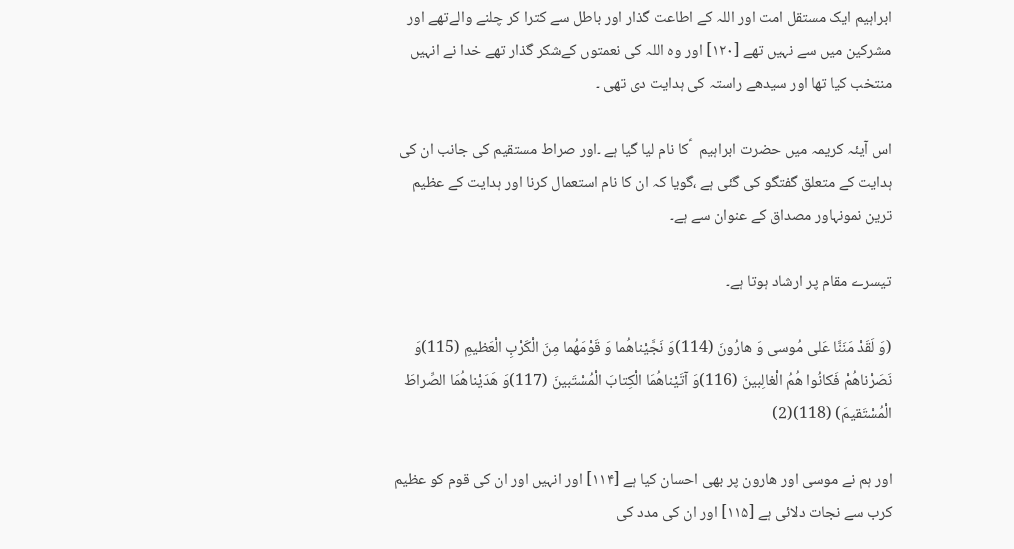ابراہیم ایک مستقل امت اور اللہ کے اطاعت گذار اور باطل سے کترا کر چلنے والےتھے اور مشرکین میں سے نہیں تھے [۱۲۰] اور وہ اللہ کی نعمتوں کےشکر گذار تھے خدا نے انہیں منتخب کیا تھا اور سیدھے راستہ کی ہدایت دی تھی ۔

اس آیئہ کریمہ میں حضرت ابراہیم   ؑکا نام لیا گیا ہے ۔اور صراط مستقیم کی جانب ان کی ہدایت کے متعلق گفتگو کی گئی ہے ،گویا کہ ان کا نام استعمال کرنا اور ہدایت کے عظیم ترین نمونہاور مصداق کے عنوان سے ہے۔

تیسرے مقام پر ارشاد ہوتا ہے۔

(وَ لَقَدْ مَنَنَّا عَلى مُوسى وَ هارُونَ (114)وَ نَجَّيْناهُما وَ قَوْمَهُما مِنَ الْكَرْبِ الْعَظيمِ (115)وَ نَصَرْناهُمْ فَكانُوا هُمُ الْغالِبينَ (116)وَ آتَيْناهُمَا الْكِتابَ الْمُسْتَبينَ (117)وَ هَدَيْناهُمَا الصِّراطَ الْمُسْتَقيمَ) (118)(2)

اور ہم نے موسی اور ھارون پر بھی احسان کیا ہے [۱۱۴] اور انہیں اور ان کی قوم کو عظیم کرب سے نجات دلائی ہے [۱۱۵] اور ان کی مدد کی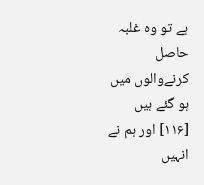ہے تو وہ غلبہ حاصل کرنےوالوں میں ہو گئے ہیں [۱۱۶] اور ہم نے انہیں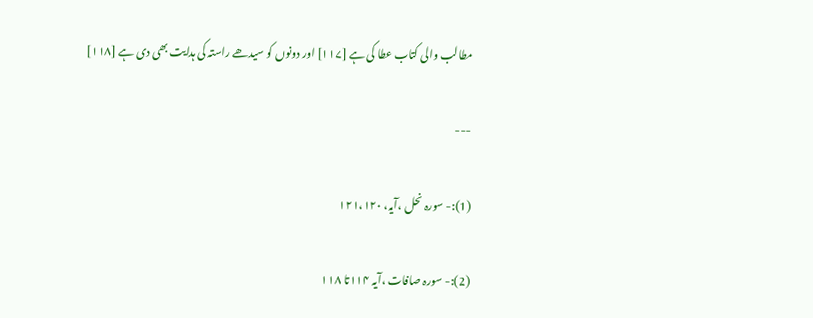مطالب والی کتاب عطا کی ہے [۱۱۷] اور دونوں کو سیدھے راستہ کی ہدایت بھی دی ہے [۱۱۸]

---

(1):- سورہ نحل ،آیہ، ۱۲۱،۱۲۰

(2):- سورہ صافات ،آیہ ۱۱۴تا ۱۱۸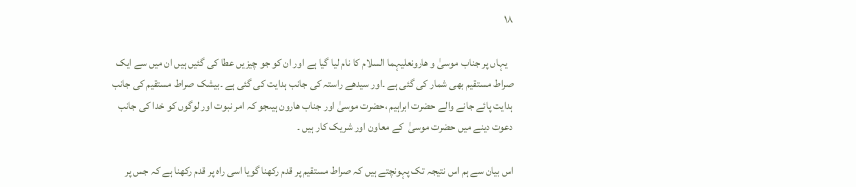۱۸

   یہاں پر جناب موسیٰ و ھارونعلیہما السلام کا نام لیا گیا ہے اور ان کو جو چیزیں عطا کی گئیں ہیں ان میں سے ایک صراط مستقیم بھی شمار کی گئی ہے ۔اور سیدھے راستہ کی جانب ہدایت کی گئی ہے ۔بیشک صراط مستقیم کی جانب ہدایت پائے جانے والے حضرت ابراہیم ،حضرت موسیٰ اور جناب ھارون ہیںجو کہ امر نبوت اور لوگوں کو خدا کی جانب دعوت دینے میں حضرت موسیٰ  کے معاون اور شریک کار ہیں ۔

اس بیان سے ہم اس نتیجہ تک پہونچتے ہیں کہ صراط مستقیم پر قدم رکھنا گویا اسی راہ پر قدم رکھنا ہے کہ جس پر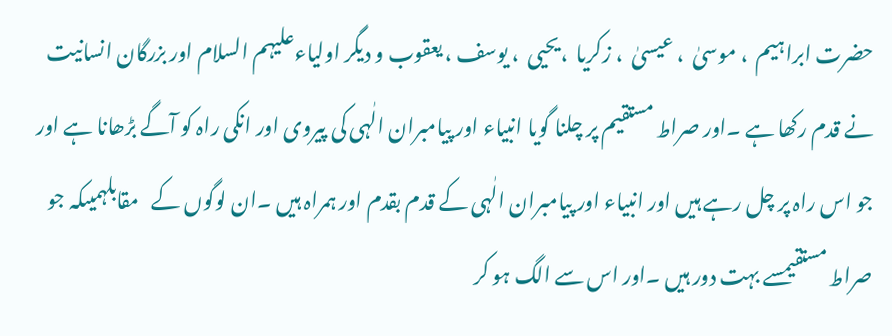حضرت ابراہیم  ، موسیٰ  ، عیسیٰ  ، زکریا  ،یحیی  ، یوسف ، یعقوب و دیگر اولیاءعلیہم السلام اور بزرگان انسانیت نے قدم رکھا ہے ۔اور صراط مستقیم پر چلنا گویا انبیاء اور پیامبران الٰہی کی پیروی اور انکی راہ کو آگے بڑھانا ہے اور جو اس راہ پر چل رہے ہیں اور انبیاء اور پیامبران الٰہی کے قدم بقدم اور ہمراہ ہیں ۔ان لوگوں کے   مقابلہمیںکہ جو صراط مستقیمسے بہت دور ہیں ۔اور اس سے الگ ہو کر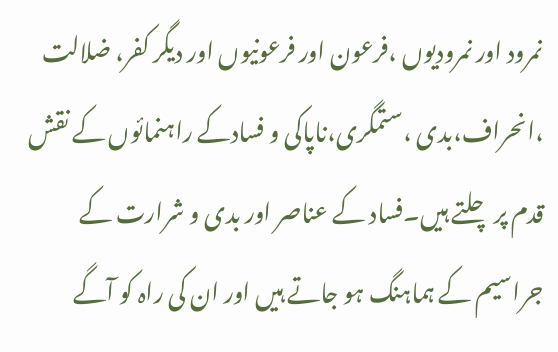نمرود اور نمرودیوں ،فرعون اور فرعونیوں اور دیگر کفر، ضلالت ،انحراف،بدی ،ستمگری،ناپاکی و فسادکے راہنمائوں کے نقش قدم پر چلتے ہیں۔فساد کے عناصر اور بدی و شرارت کے جراسیم کے ہماہنگ ہو جاتے ہیں اور ان کی راہ کو آگے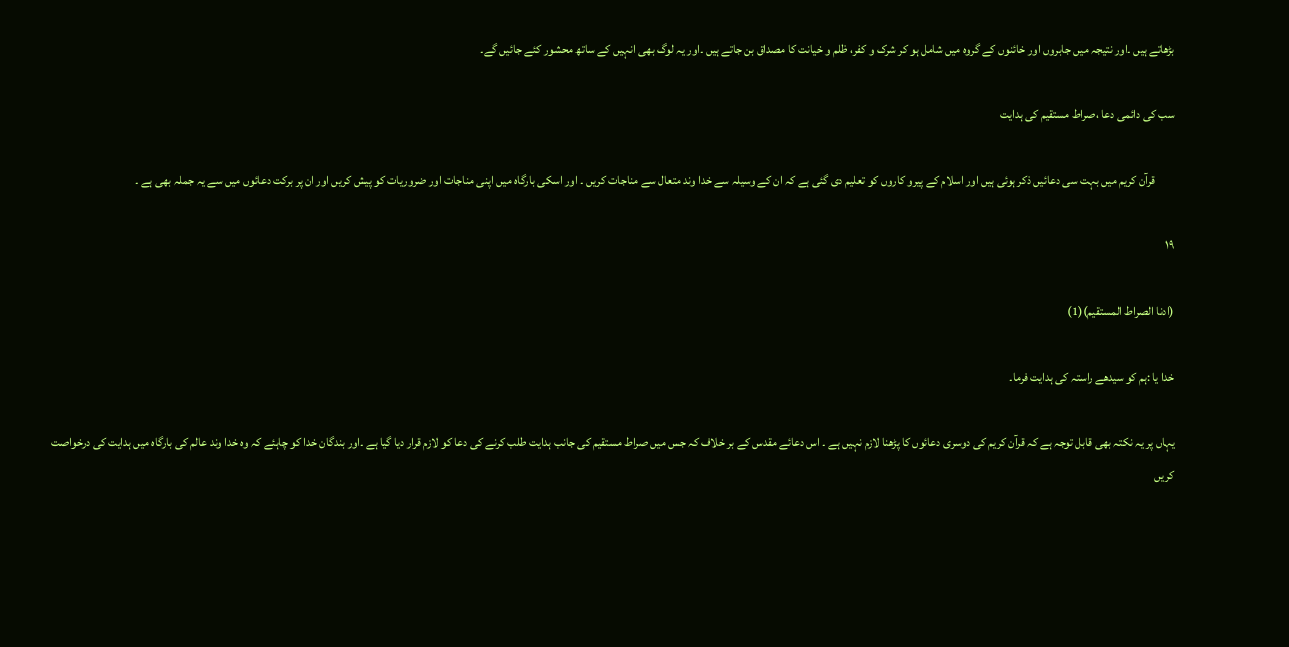بڑھاتے ہیں ۔اور نتیجہ میں جابروں اور خائنوں کے گروہ میں شامل ہو کر شرک و کفر، ظلم و خیانت کا مصداق بن جاتے ہیں ۔اور یہ لوگ بھی انہیں کے ساتھ محشور کئے جائیں گے۔

سب کی دائمی دعا ،صراط مستقیم کی ہدایت

        قرآن کریم میں بہت سی دعائیں ذکر ہوئی ہیں اور اسلام کے پیرو کاروں کو تعلیم دی گئی ہے کہ ان کے وسیلہ سے خدا وند متعال سے مناجات کریں ۔ اور اسکی بارگاہ میں اپنی مناجات اور ضروریات کو پیش کریں اور ان پر برکت دعائوں میں سے یہ جملہ بھی ہے ۔

۱۹

(ادنا الصراط المستقیم)(1)

خدا یا :ہم کو سیدھے راستہ کی ہدایت فرما۔

یہاں پر یہ نکتہ بھی قابل توجہ ہے کہ قرآن کریم کی دوسری دعائوں کا پڑھنا لازم نہیں ہے ۔ اس دعائے مقدس کے بر خلاف کہ جس میں صراط مستقیم کی جانب ہدایت طلب کرنے کی دعا کو لازم قرار دیا گیا ہے ۔اور بندگان خدا کو چاہئے کہ وہ خدا وند عالم کی بارگاہ میں ہدایت کی درخواصت کریں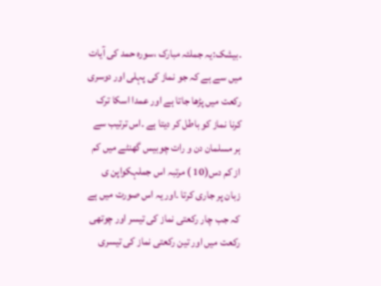۔بیشک:یہ جملئہ مبارک ،سورہ حمد کی آیات میں سے ہے کہ جو نماز کی پہلی اور دوسری رکعت میں پڑھا جاتا ہے اور عمدا اسکا ترک کرنا نماز کو باطل کر دیتا ہے ۔اس ترتیب سے ہر مسلمان دن و رات چوبیس گھنٹے میں کم از کم دس(10 ) مرتبہ اس جملہکواپن ی زبان پر جاری کرتا ۔اور یہ اس صورت میں ہے کہ جب چار رکعتی نماز کی تیسر اور چوتھی رکعت میں اور تین رکعتی نماز کی تیسری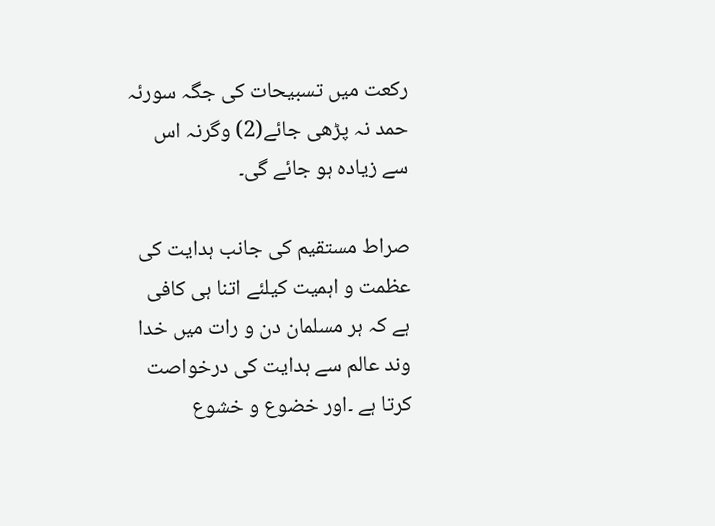رکعت میں تسبیحات کی جگہ سورئہ حمد نہ پڑھی جائے(2) وگرنہ اس سے زیادہ ہو جائے گی۔

صراط مستقیم کی جانب ہدایت کی عظمت و اہمیت کیلئے اتنا ہی کافی ہے کہ ہر مسلمان دن و رات میں خدا وند عالم سے ہدایت کی درخواصت کرتا ہے ۔اور خضوع و خشوع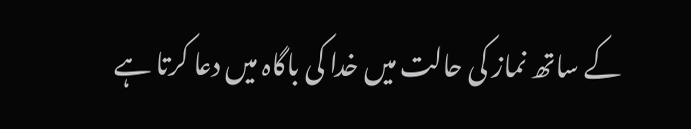کے ساتھ نماز کی حالت میں خدا کی باگاہ میں دعا کرتا ہے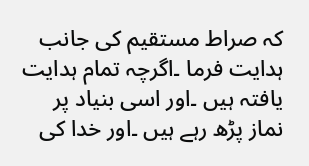کہ صراط مستقیم کی جانب ہدایت فرما ۔اگرچہ تمام ہدایت یافتہ ہیں ۔اور اسی بنیاد پر نماز پڑھ رہے ہیں ۔اور خدا کی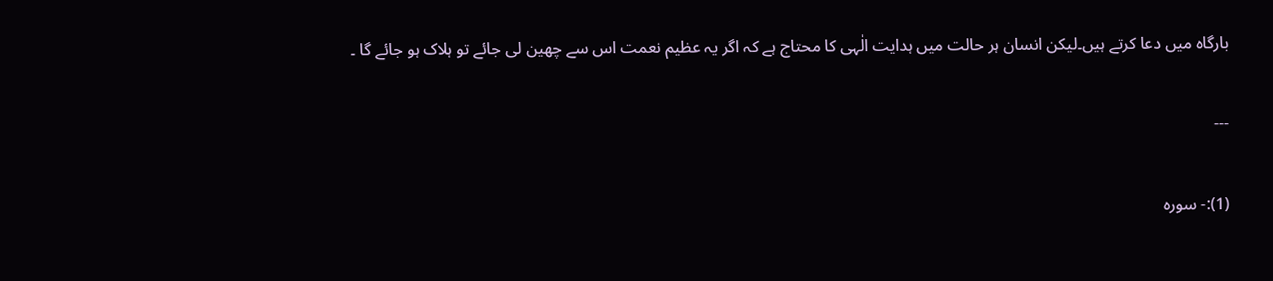بارگاہ میں دعا کرتے ہیں۔لیکن انسان ہر حالت میں ہدایت الٰہی کا محتاج ہے کہ اگر یہ عظیم نعمت اس سے چھین لی جائے تو ہلاک ہو جائے گا ۔

---

(1):- سورہ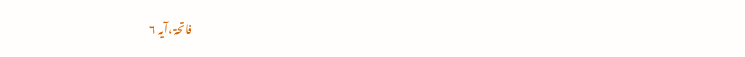فاتحۃ ،آیہ ۶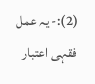(2):- یہ عمل فقہی اعتبار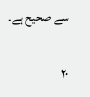سے صحیح ہے۔

۲۰